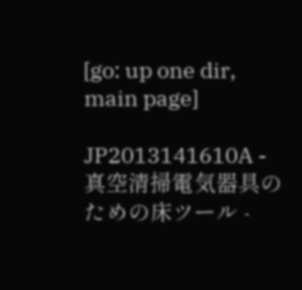[go: up one dir, main page]

JP2013141610A - 真空清掃電気器具のための床ツール -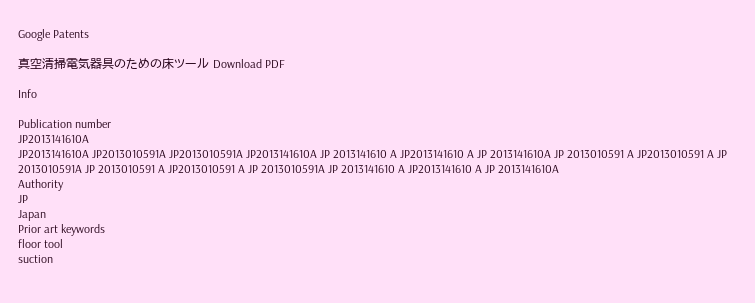Google Patents

真空清掃電気器具のための床ツール Download PDF

Info

Publication number
JP2013141610A
JP2013141610A JP2013010591A JP2013010591A JP2013141610A JP 2013141610 A JP2013141610 A JP 2013141610A JP 2013010591 A JP2013010591 A JP 2013010591A JP 2013010591 A JP2013010591 A JP 2013010591A JP 2013141610 A JP2013141610 A JP 2013141610A
Authority
JP
Japan
Prior art keywords
floor tool
suction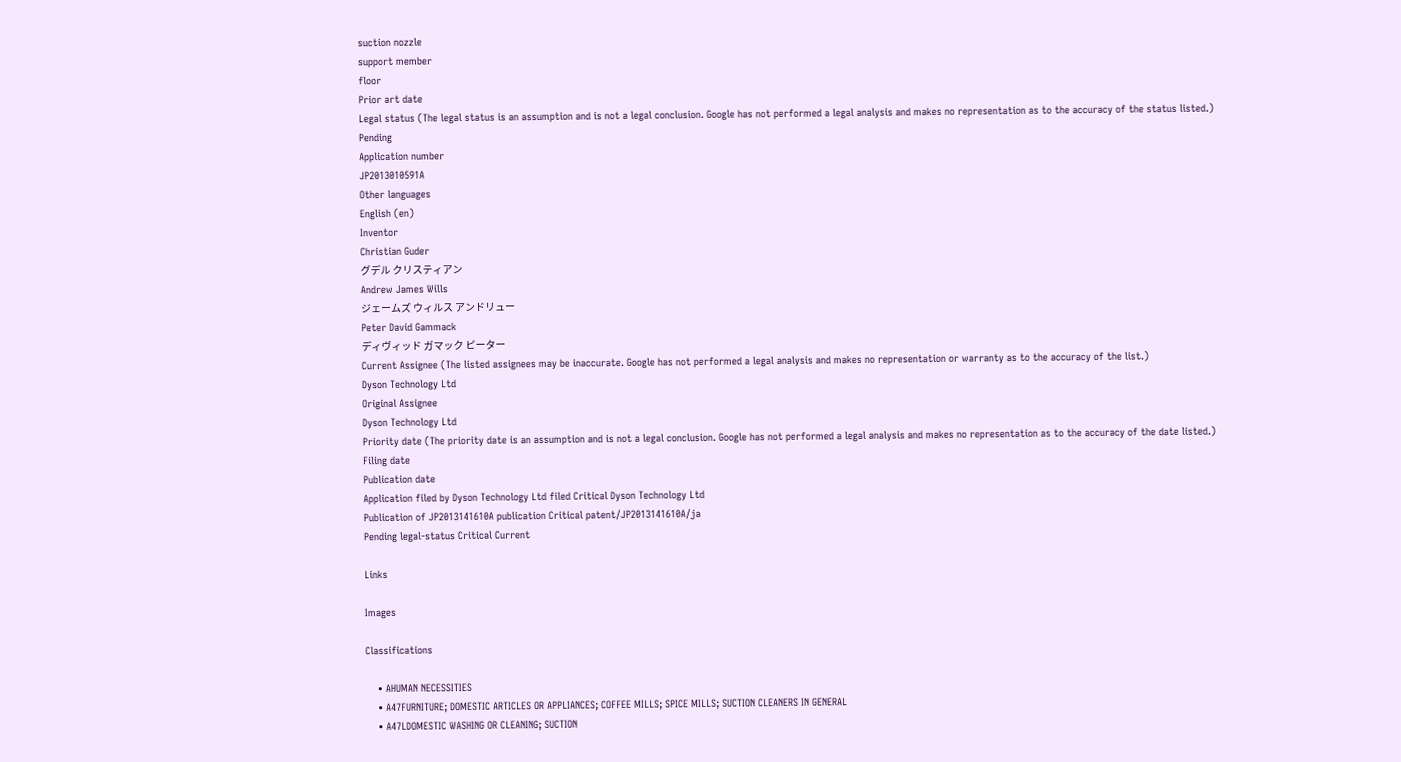suction nozzle
support member
floor
Prior art date
Legal status (The legal status is an assumption and is not a legal conclusion. Google has not performed a legal analysis and makes no representation as to the accuracy of the status listed.)
Pending
Application number
JP2013010591A
Other languages
English (en)
Inventor
Christian Guder
グデル クリスティアン
Andrew James Wills
ジェームズ ウィルス アンドリュー
Peter David Gammack
ディヴィッド ガマック ピーター
Current Assignee (The listed assignees may be inaccurate. Google has not performed a legal analysis and makes no representation or warranty as to the accuracy of the list.)
Dyson Technology Ltd
Original Assignee
Dyson Technology Ltd
Priority date (The priority date is an assumption and is not a legal conclusion. Google has not performed a legal analysis and makes no representation as to the accuracy of the date listed.)
Filing date
Publication date
Application filed by Dyson Technology Ltd filed Critical Dyson Technology Ltd
Publication of JP2013141610A publication Critical patent/JP2013141610A/ja
Pending legal-status Critical Current

Links

Images

Classifications

    • AHUMAN NECESSITIES
    • A47FURNITURE; DOMESTIC ARTICLES OR APPLIANCES; COFFEE MILLS; SPICE MILLS; SUCTION CLEANERS IN GENERAL
    • A47LDOMESTIC WASHING OR CLEANING; SUCTION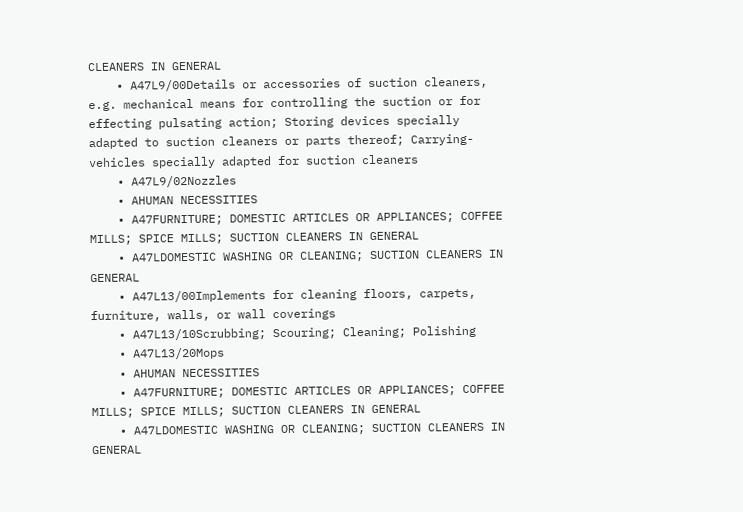CLEANERS IN GENERAL
    • A47L9/00Details or accessories of suction cleaners, e.g. mechanical means for controlling the suction or for effecting pulsating action; Storing devices specially adapted to suction cleaners or parts thereof; Carrying-vehicles specially adapted for suction cleaners
    • A47L9/02Nozzles
    • AHUMAN NECESSITIES
    • A47FURNITURE; DOMESTIC ARTICLES OR APPLIANCES; COFFEE MILLS; SPICE MILLS; SUCTION CLEANERS IN GENERAL
    • A47LDOMESTIC WASHING OR CLEANING; SUCTION CLEANERS IN GENERAL
    • A47L13/00Implements for cleaning floors, carpets, furniture, walls, or wall coverings
    • A47L13/10Scrubbing; Scouring; Cleaning; Polishing
    • A47L13/20Mops
    • AHUMAN NECESSITIES
    • A47FURNITURE; DOMESTIC ARTICLES OR APPLIANCES; COFFEE MILLS; SPICE MILLS; SUCTION CLEANERS IN GENERAL
    • A47LDOMESTIC WASHING OR CLEANING; SUCTION CLEANERS IN GENERAL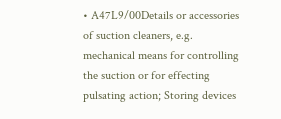• A47L9/00Details or accessories of suction cleaners, e.g. mechanical means for controlling the suction or for effecting pulsating action; Storing devices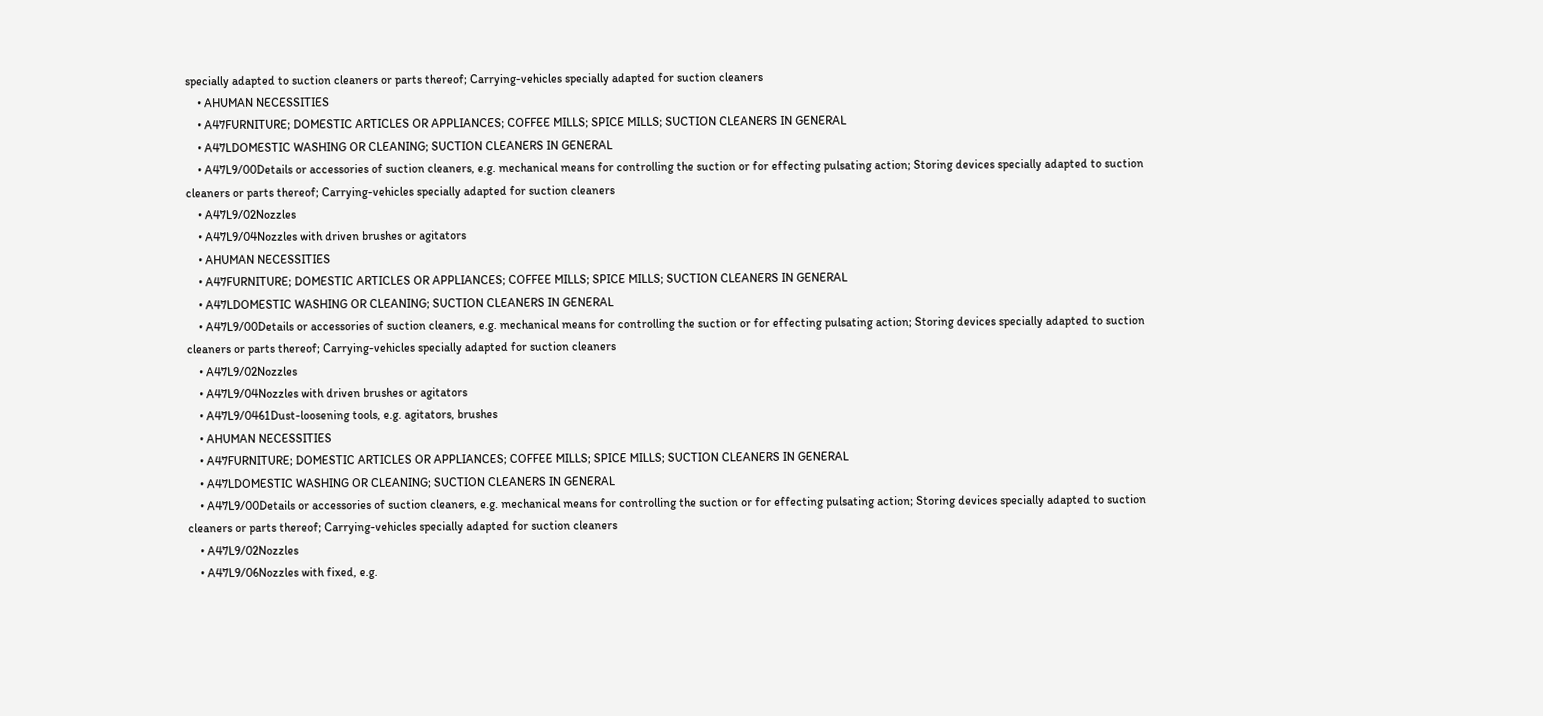specially adapted to suction cleaners or parts thereof; Carrying-vehicles specially adapted for suction cleaners
    • AHUMAN NECESSITIES
    • A47FURNITURE; DOMESTIC ARTICLES OR APPLIANCES; COFFEE MILLS; SPICE MILLS; SUCTION CLEANERS IN GENERAL
    • A47LDOMESTIC WASHING OR CLEANING; SUCTION CLEANERS IN GENERAL
    • A47L9/00Details or accessories of suction cleaners, e.g. mechanical means for controlling the suction or for effecting pulsating action; Storing devices specially adapted to suction cleaners or parts thereof; Carrying-vehicles specially adapted for suction cleaners
    • A47L9/02Nozzles
    • A47L9/04Nozzles with driven brushes or agitators
    • AHUMAN NECESSITIES
    • A47FURNITURE; DOMESTIC ARTICLES OR APPLIANCES; COFFEE MILLS; SPICE MILLS; SUCTION CLEANERS IN GENERAL
    • A47LDOMESTIC WASHING OR CLEANING; SUCTION CLEANERS IN GENERAL
    • A47L9/00Details or accessories of suction cleaners, e.g. mechanical means for controlling the suction or for effecting pulsating action; Storing devices specially adapted to suction cleaners or parts thereof; Carrying-vehicles specially adapted for suction cleaners
    • A47L9/02Nozzles
    • A47L9/04Nozzles with driven brushes or agitators
    • A47L9/0461Dust-loosening tools, e.g. agitators, brushes
    • AHUMAN NECESSITIES
    • A47FURNITURE; DOMESTIC ARTICLES OR APPLIANCES; COFFEE MILLS; SPICE MILLS; SUCTION CLEANERS IN GENERAL
    • A47LDOMESTIC WASHING OR CLEANING; SUCTION CLEANERS IN GENERAL
    • A47L9/00Details or accessories of suction cleaners, e.g. mechanical means for controlling the suction or for effecting pulsating action; Storing devices specially adapted to suction cleaners or parts thereof; Carrying-vehicles specially adapted for suction cleaners
    • A47L9/02Nozzles
    • A47L9/06Nozzles with fixed, e.g.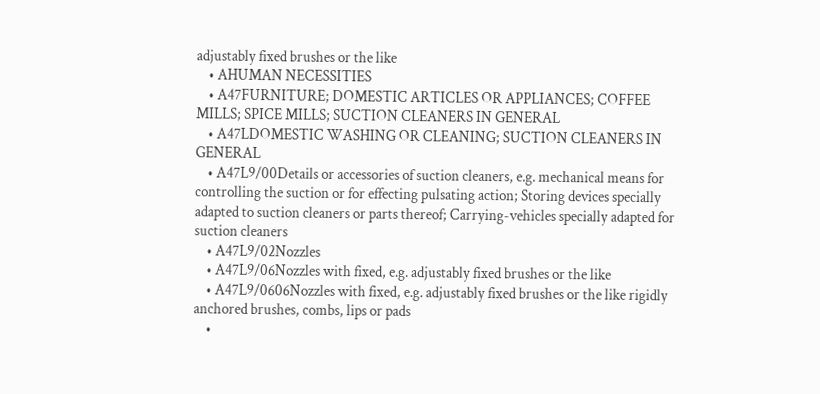adjustably fixed brushes or the like
    • AHUMAN NECESSITIES
    • A47FURNITURE; DOMESTIC ARTICLES OR APPLIANCES; COFFEE MILLS; SPICE MILLS; SUCTION CLEANERS IN GENERAL
    • A47LDOMESTIC WASHING OR CLEANING; SUCTION CLEANERS IN GENERAL
    • A47L9/00Details or accessories of suction cleaners, e.g. mechanical means for controlling the suction or for effecting pulsating action; Storing devices specially adapted to suction cleaners or parts thereof; Carrying-vehicles specially adapted for suction cleaners
    • A47L9/02Nozzles
    • A47L9/06Nozzles with fixed, e.g. adjustably fixed brushes or the like
    • A47L9/0606Nozzles with fixed, e.g. adjustably fixed brushes or the like rigidly anchored brushes, combs, lips or pads
    •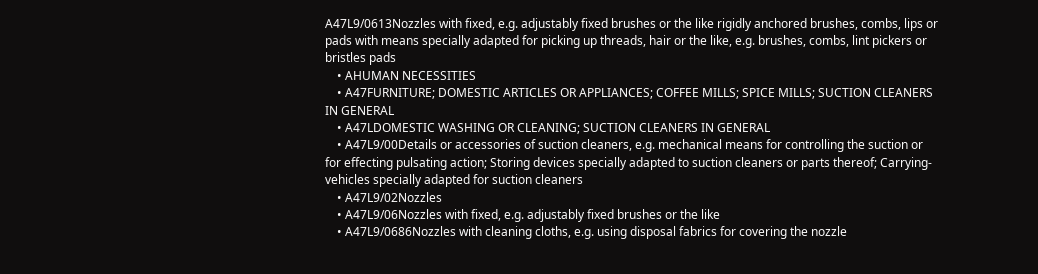A47L9/0613Nozzles with fixed, e.g. adjustably fixed brushes or the like rigidly anchored brushes, combs, lips or pads with means specially adapted for picking up threads, hair or the like, e.g. brushes, combs, lint pickers or bristles pads
    • AHUMAN NECESSITIES
    • A47FURNITURE; DOMESTIC ARTICLES OR APPLIANCES; COFFEE MILLS; SPICE MILLS; SUCTION CLEANERS IN GENERAL
    • A47LDOMESTIC WASHING OR CLEANING; SUCTION CLEANERS IN GENERAL
    • A47L9/00Details or accessories of suction cleaners, e.g. mechanical means for controlling the suction or for effecting pulsating action; Storing devices specially adapted to suction cleaners or parts thereof; Carrying-vehicles specially adapted for suction cleaners
    • A47L9/02Nozzles
    • A47L9/06Nozzles with fixed, e.g. adjustably fixed brushes or the like
    • A47L9/0686Nozzles with cleaning cloths, e.g. using disposal fabrics for covering the nozzle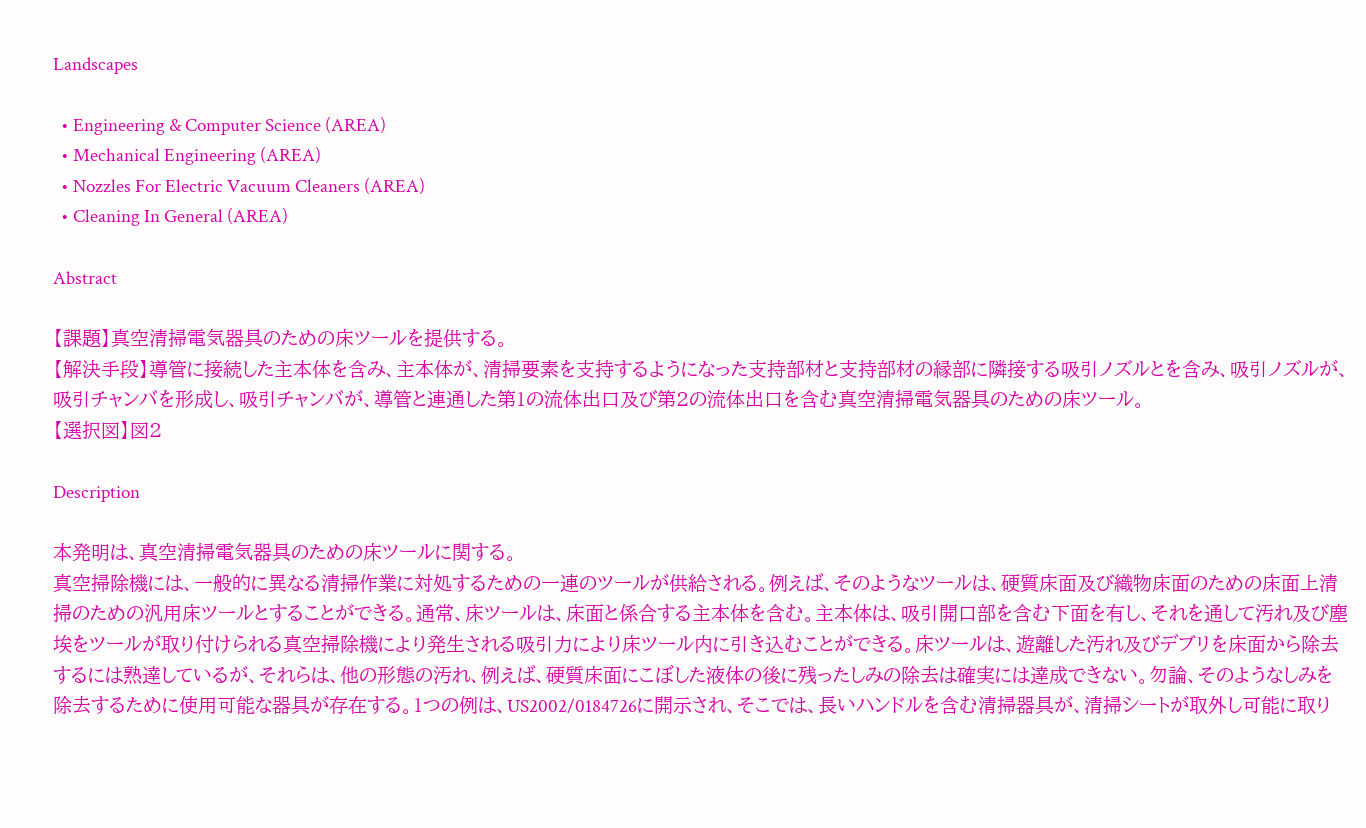Landscapes

  • Engineering & Computer Science (AREA)
  • Mechanical Engineering (AREA)
  • Nozzles For Electric Vacuum Cleaners (AREA)
  • Cleaning In General (AREA)

Abstract

【課題】真空清掃電気器具のための床ツールを提供する。
【解決手段】導管に接続した主本体を含み、主本体が、清掃要素を支持するようになった支持部材と支持部材の縁部に隣接する吸引ノズルとを含み、吸引ノズルが、吸引チャンバを形成し、吸引チャンバが、導管と連通した第1の流体出口及び第2の流体出口を含む真空清掃電気器具のための床ツール。
【選択図】図2

Description

本発明は、真空清掃電気器具のための床ツールに関する。
真空掃除機には、一般的に異なる清掃作業に対処するための一連のツールが供給される。例えば、そのようなツールは、硬質床面及び織物床面のための床面上清掃のための汎用床ツールとすることができる。通常、床ツールは、床面と係合する主本体を含む。主本体は、吸引開口部を含む下面を有し、それを通して汚れ及び塵埃をツールが取り付けられる真空掃除機により発生される吸引力により床ツール内に引き込むことができる。床ツールは、遊離した汚れ及びデブリを床面から除去するには熟達しているが、それらは、他の形態の汚れ、例えば、硬質床面にこぼした液体の後に残ったしみの除去は確実には達成できない。勿論、そのようなしみを除去するために使用可能な器具が存在する。1つの例は、US2002/0184726に開示され、そこでは、長いハンドルを含む清掃器具が、清掃シートが取外し可能に取り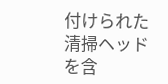付けられた清掃ヘッドを含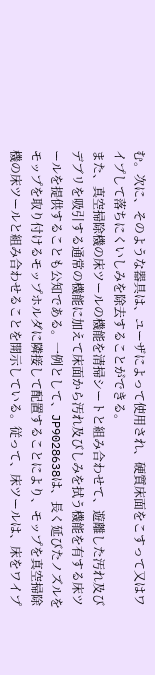む。次に、そのような器具は、ユーザによって使用され、硬質床面をこすって又はワイプして落ちにくいしみを除去することができる。
また、真空掃除機の床ツールの機能を清掃シートと組み合わせて、遊離した汚れ及びデブリを吸引する通常の機能に加えて床面から汚れ及びしみを拭う機能を有する床ツールを提供することも公知である。一例として、JP9028638は、長く延びたノズルをモップを取り付けるモップホルダに隣接して配置することにより、モップを真空掃除機の床ツールと組み合わせることを開示している。従って、床ツールは、床をワイプ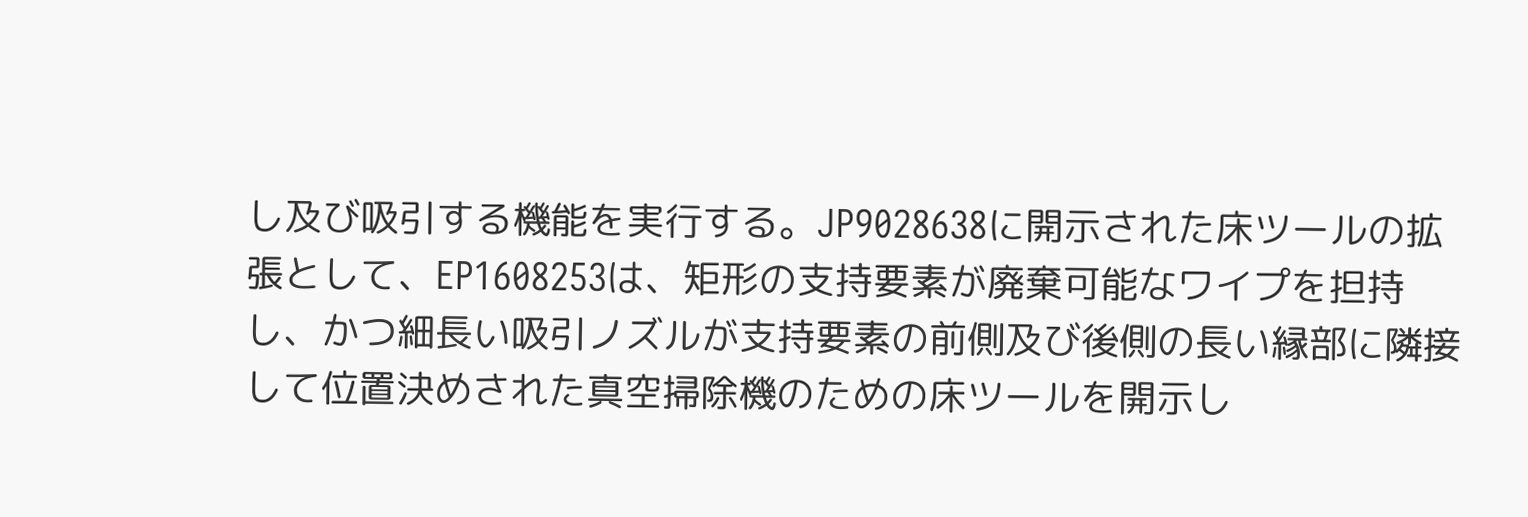し及び吸引する機能を実行する。JP9028638に開示された床ツールの拡張として、EP1608253は、矩形の支持要素が廃棄可能なワイプを担持し、かつ細長い吸引ノズルが支持要素の前側及び後側の長い縁部に隣接して位置決めされた真空掃除機のための床ツールを開示し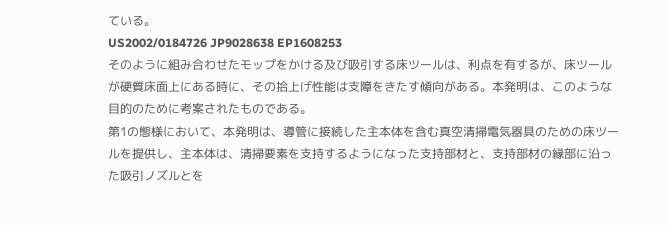ている。
US2002/0184726 JP9028638 EP1608253
そのように組み合わせたモップをかける及び吸引する床ツールは、利点を有するが、床ツールが硬質床面上にある時に、その拾上げ性能は支障をきたす傾向がある。本発明は、このような目的のために考案されたものである。
第1の態様において、本発明は、導管に接続した主本体を含む真空清掃電気器具のための床ツールを提供し、主本体は、清掃要素を支持するようになった支持部材と、支持部材の縁部に沿った吸引ノズルとを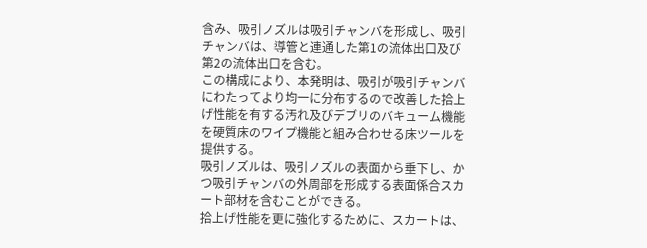含み、吸引ノズルは吸引チャンバを形成し、吸引チャンバは、導管と連通した第1の流体出口及び第2の流体出口を含む。
この構成により、本発明は、吸引が吸引チャンバにわたってより均一に分布するので改善した拾上げ性能を有する汚れ及びデブリのバキューム機能を硬質床のワイプ機能と組み合わせる床ツールを提供する。
吸引ノズルは、吸引ノズルの表面から垂下し、かつ吸引チャンバの外周部を形成する表面係合スカート部材を含むことができる。
拾上げ性能を更に強化するために、スカートは、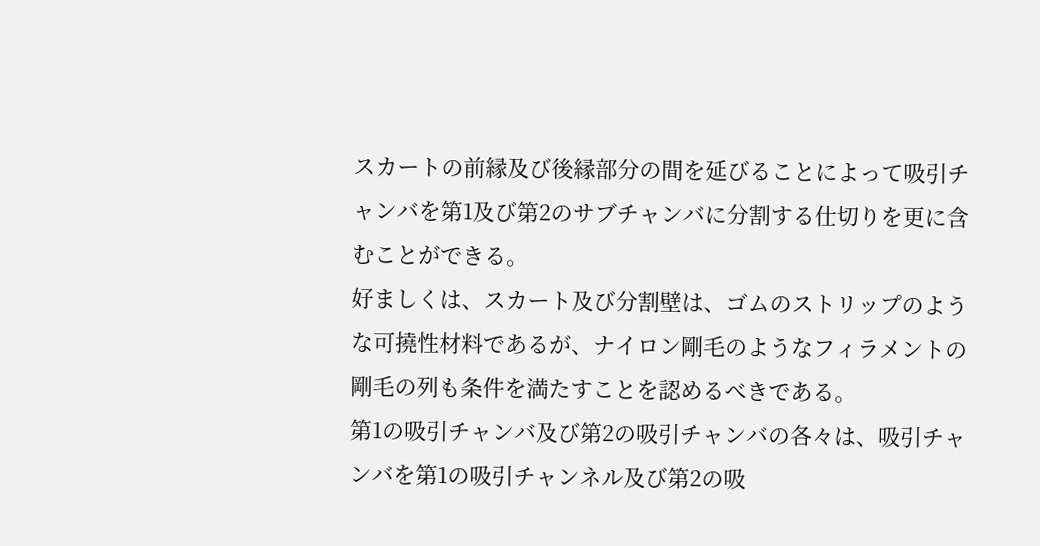スカートの前縁及び後縁部分の間を延びることによって吸引チャンバを第1及び第2のサブチャンバに分割する仕切りを更に含むことができる。
好ましくは、スカート及び分割壁は、ゴムのストリップのような可撓性材料であるが、ナイロン剛毛のようなフィラメントの剛毛の列も条件を満たすことを認めるべきである。
第1の吸引チャンバ及び第2の吸引チャンバの各々は、吸引チャンバを第1の吸引チャンネル及び第2の吸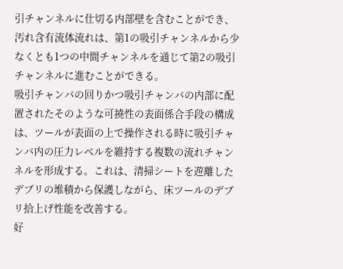引チャンネルに仕切る内部壁を含むことができ、汚れ含有流体流れは、第1の吸引チャンネルから少なくとも1つの中間チャンネルを通じて第2の吸引チャンネルに進むことができる。
吸引チャンバの回りかつ吸引チャンバの内部に配置されたそのような可撓性の表面係合手段の構成は、ツールが表面の上で操作される時に吸引チャンバ内の圧力レベルを維持する複数の流れチャンネルを形成する。これは、清掃シートを遊離したデブリの堆積から保護しながら、床ツールのデブリ拾上げ性能を改善する。
好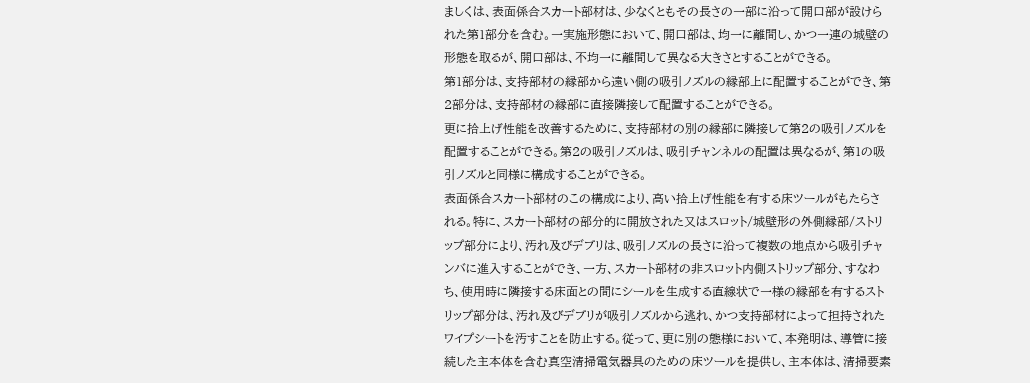ましくは、表面係合スカート部材は、少なくともその長さの一部に沿って開口部が設けられた第1部分を含む。一実施形態において、開口部は、均一に離間し、かつ一連の城壁の形態を取るが、開口部は、不均一に離間して異なる大きさとすることができる。
第1部分は、支持部材の縁部から遠い側の吸引ノズルの縁部上に配置することができ、第2部分は、支持部材の縁部に直接隣接して配置することができる。
更に拾上げ性能を改善するために、支持部材の別の縁部に隣接して第2の吸引ノズルを配置することができる。第2の吸引ノズルは、吸引チャンネルの配置は異なるが、第1の吸引ノズルと同様に構成することができる。
表面係合スカート部材のこの構成により、高い拾上げ性能を有する床ツールがもたらされる。特に、スカート部材の部分的に開放された又はスロット/城壁形の外側縁部/ストリップ部分により、汚れ及びデブリは、吸引ノズルの長さに沿って複数の地点から吸引チャンバに進入することができ、一方、スカート部材の非スロット内側ストリップ部分、すなわち、使用時に隣接する床面との間にシールを生成する直線状で一様の縁部を有するストリップ部分は、汚れ及びデブリが吸引ノズルから逃れ、かつ支持部材によって担持されたワイプシートを汚すことを防止する。従って、更に別の態様において、本発明は、導管に接続した主本体を含む真空清掃電気器具のための床ツールを提供し、主本体は、清掃要素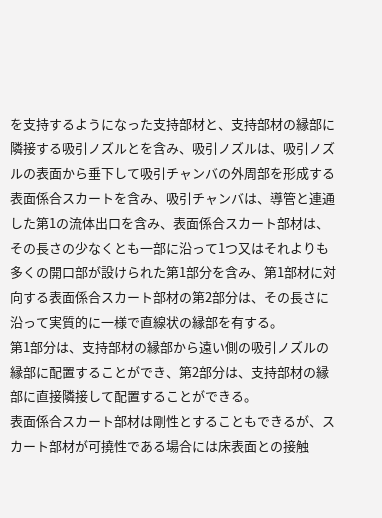を支持するようになった支持部材と、支持部材の縁部に隣接する吸引ノズルとを含み、吸引ノズルは、吸引ノズルの表面から垂下して吸引チャンバの外周部を形成する表面係合スカートを含み、吸引チャンバは、導管と連通した第1の流体出口を含み、表面係合スカート部材は、その長さの少なくとも一部に沿って1つ又はそれよりも多くの開口部が設けられた第1部分を含み、第1部材に対向する表面係合スカート部材の第2部分は、その長さに沿って実質的に一様で直線状の縁部を有する。
第1部分は、支持部材の縁部から遠い側の吸引ノズルの縁部に配置することができ、第2部分は、支持部材の縁部に直接隣接して配置することができる。
表面係合スカート部材は剛性とすることもできるが、スカート部材が可撓性である場合には床表面との接触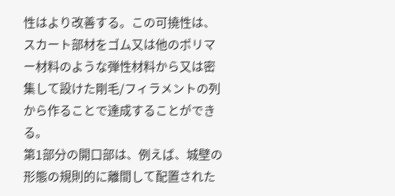性はより改善する。この可撓性は、スカート部材をゴム又は他のポリマー材料のような弾性材料から又は密集して設けた剛毛/フィラメントの列から作ることで達成することができる。
第1部分の開口部は、例えば、城壁の形態の規則的に離間して配置された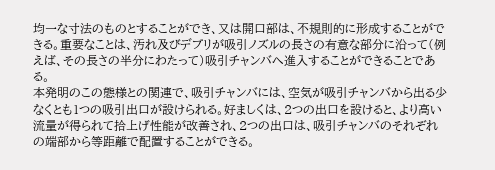均一な寸法のものとすることができ、又は開口部は、不規則的に形成することができる。重要なことは、汚れ及びデブリが吸引ノズルの長さの有意な部分に沿って(例えば、その長さの半分にわたって)吸引チャンバへ進入することができることである。
本発明のこの態様との関連で、吸引チャンバには、空気が吸引チャンバから出る少なくとも1つの吸引出口が設けられる。好ましくは、2つの出口を設けると、より高い流量が得られて拾上げ性能が改善され、2つの出口は、吸引チャンバのそれぞれの端部から等距離で配置することができる。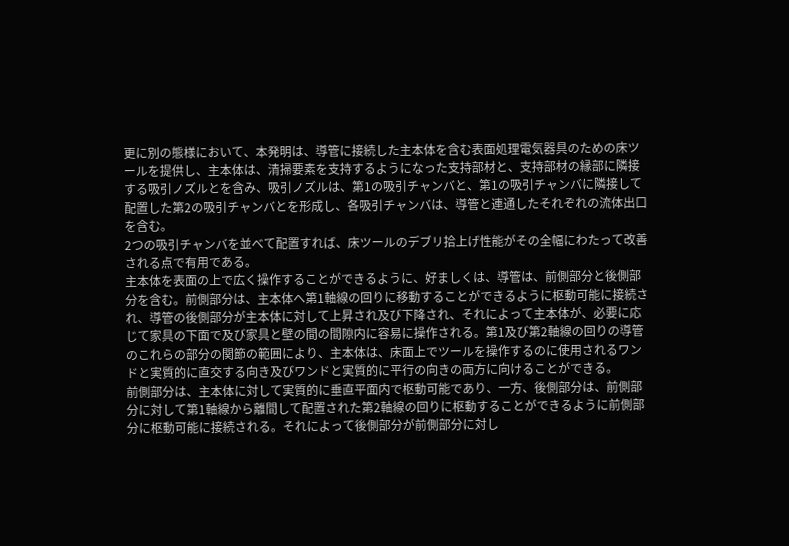更に別の態様において、本発明は、導管に接続した主本体を含む表面処理電気器具のための床ツールを提供し、主本体は、清掃要素を支持するようになった支持部材と、支持部材の縁部に隣接する吸引ノズルとを含み、吸引ノズルは、第1の吸引チャンバと、第1の吸引チャンバに隣接して配置した第2の吸引チャンバとを形成し、各吸引チャンバは、導管と連通したそれぞれの流体出口を含む。
2つの吸引チャンバを並べて配置すれば、床ツールのデブリ拾上げ性能がその全幅にわたって改善される点で有用である。
主本体を表面の上で広く操作することができるように、好ましくは、導管は、前側部分と後側部分を含む。前側部分は、主本体へ第1軸線の回りに移動することができるように枢動可能に接続され、導管の後側部分が主本体に対して上昇され及び下降され、それによって主本体が、必要に応じて家具の下面で及び家具と壁の間の間隙内に容易に操作される。第1及び第2軸線の回りの導管のこれらの部分の関節の範囲により、主本体は、床面上でツールを操作するのに使用されるワンドと実質的に直交する向き及びワンドと実質的に平行の向きの両方に向けることができる。
前側部分は、主本体に対して実質的に垂直平面内で枢動可能であり、一方、後側部分は、前側部分に対して第1軸線から離間して配置された第2軸線の回りに枢動することができるように前側部分に枢動可能に接続される。それによって後側部分が前側部分に対し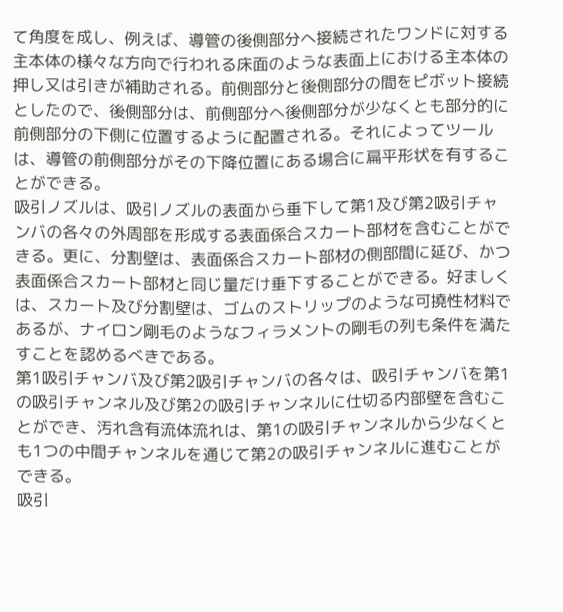て角度を成し、例えば、導管の後側部分へ接続されたワンドに対する主本体の様々な方向で行われる床面のような表面上における主本体の押し又は引きが補助される。前側部分と後側部分の間をピボット接続としたので、後側部分は、前側部分へ後側部分が少なくとも部分的に前側部分の下側に位置するように配置される。それによってツールは、導管の前側部分がその下降位置にある場合に扁平形状を有することができる。
吸引ノズルは、吸引ノズルの表面から垂下して第1及び第2吸引チャンバの各々の外周部を形成する表面係合スカート部材を含むことができる。更に、分割壁は、表面係合スカート部材の側部間に延び、かつ表面係合スカート部材と同じ量だけ垂下することができる。好ましくは、スカート及び分割壁は、ゴムのストリップのような可撓性材料であるが、ナイロン剛毛のようなフィラメントの剛毛の列も条件を満たすことを認めるべきである。
第1吸引チャンバ及び第2吸引チャンバの各々は、吸引チャンバを第1の吸引チャンネル及び第2の吸引チャンネルに仕切る内部壁を含むことができ、汚れ含有流体流れは、第1の吸引チャンネルから少なくとも1つの中間チャンネルを通じて第2の吸引チャンネルに進むことができる。
吸引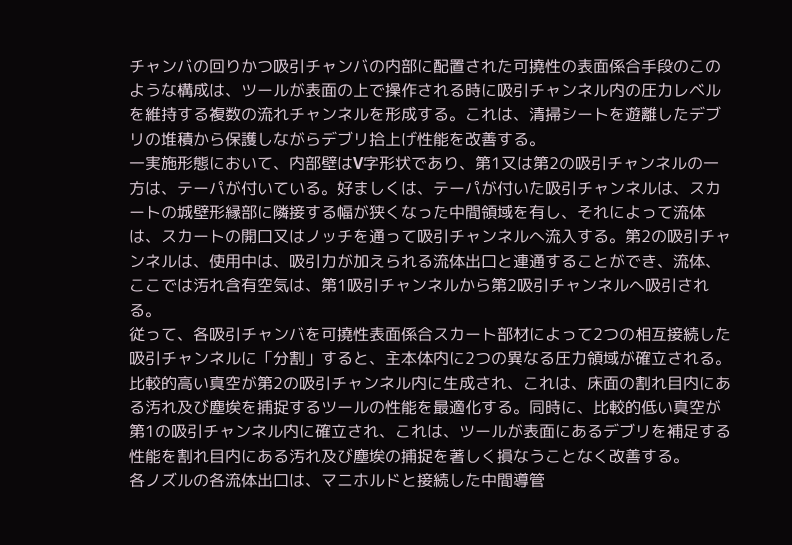チャンバの回りかつ吸引チャンバの内部に配置された可撓性の表面係合手段のこのような構成は、ツールが表面の上で操作される時に吸引チャンネル内の圧力レベルを維持する複数の流れチャンネルを形成する。これは、清掃シートを遊離したデブリの堆積から保護しながらデブリ拾上げ性能を改善する。
一実施形態において、内部壁はV字形状であり、第1又は第2の吸引チャンネルの一方は、テーパが付いている。好ましくは、テーパが付いた吸引チャンネルは、スカートの城壁形縁部に隣接する幅が狭くなった中間領域を有し、それによって流体は、スカートの開口又はノッチを通って吸引チャンネルへ流入する。第2の吸引チャンネルは、使用中は、吸引力が加えられる流体出口と連通することができ、流体、ここでは汚れ含有空気は、第1吸引チャンネルから第2吸引チャンネルへ吸引される。
従って、各吸引チャンバを可撓性表面係合スカート部材によって2つの相互接続した吸引チャンネルに「分割」すると、主本体内に2つの異なる圧力領域が確立される。比較的高い真空が第2の吸引チャンネル内に生成され、これは、床面の割れ目内にある汚れ及び塵埃を捕捉するツールの性能を最適化する。同時に、比較的低い真空が第1の吸引チャンネル内に確立され、これは、ツールが表面にあるデブリを補足する性能を割れ目内にある汚れ及び塵埃の捕捉を著しく損なうことなく改善する。
各ノズルの各流体出口は、マニホルドと接続した中間導管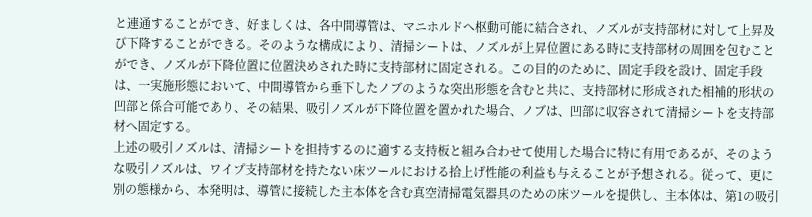と連通することができ、好ましくは、各中間導管は、マニホルドへ枢動可能に結合され、ノズルが支持部材に対して上昇及び下降することができる。そのような構成により、清掃シートは、ノズルが上昇位置にある時に支持部材の周囲を包むことができ、ノズルが下降位置に位置決めされた時に支持部材に固定される。この目的のために、固定手段を設け、固定手段は、一実施形態において、中間導管から垂下したノブのような突出形態を含むと共に、支持部材に形成された相補的形状の凹部と係合可能であり、その結果、吸引ノズルが下降位置を置かれた場合、ノブは、凹部に収容されて清掃シートを支持部材へ固定する。
上述の吸引ノズルは、清掃シートを担持するのに適する支持板と組み合わせて使用した場合に特に有用であるが、そのような吸引ノズルは、ワイプ支持部材を持たない床ツールにおける拾上げ性能の利益も与えることが予想される。従って、更に別の態様から、本発明は、導管に接続した主本体を含む真空清掃電気器具のための床ツールを提供し、主本体は、第1の吸引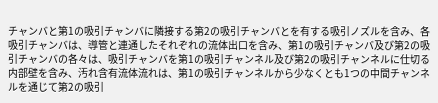チャンバと第1の吸引チャンバに隣接する第2の吸引チャンバとを有する吸引ノズルを含み、各吸引チャンバは、導管と連通したそれぞれの流体出口を含み、第1の吸引チャンバ及び第2の吸引チャンバの各々は、吸引チャンバを第1の吸引チャンネル及び第2の吸引チャンネルに仕切る内部壁を含み、汚れ含有流体流れは、第1の吸引チャンネルから少なくとも1つの中間チャンネルを通じて第2の吸引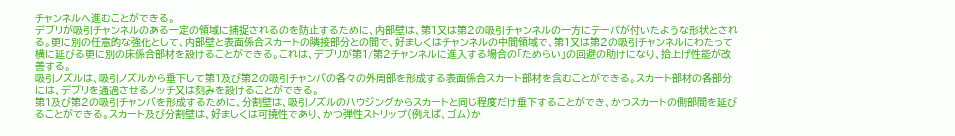チャンネルへ進むことができる。
デブリが吸引チャンネルのある一定の領域に捕捉されるのを防止するために、内部壁は、第1又は第2の吸引チャンネルの一方にテーパが付いたような形状とされる。更に別の任意的な強化として、内部壁と表面係合スカートの隣接部分との間で、好ましくはチャンネルの中間領域で、第1又は第2の吸引チャンネルにわたって横に延びる更に別の床係合部材を設けることができる。これは、デブリが第1/第2チャンネルに進入する場合の「ためらい」の回避の助けになり、拾上げ性能が改善する。
吸引ノズルは、吸引ノズルから垂下して第1及び第2の吸引チャンバの各々の外周部を形成する表面係合スカート部材を含むことができる。スカート部材の各部分には、デブリを通過させるノッチ又は刻みを設けることができる。
第1及び第2の吸引チャンバを形成するために、分割壁は、吸引ノズルのハウジングからスカートと同じ程度だけ垂下することができ、かつスカートの側部間を延びることができる。スカート及び分割壁は、好ましくは可撓性であり、かつ弾性ストリップ(例えば、ゴム)か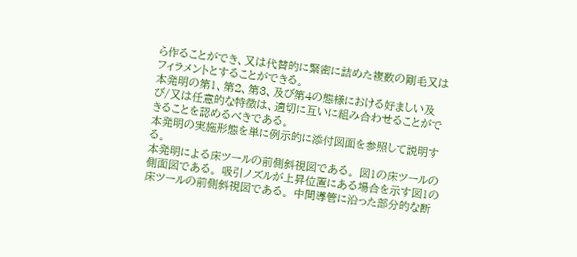ら作ることができ、又は代替的に緊密に詰めた複数の剛毛又はフィラメントとすることができる。
本発明の第1、第2、第3、及び第4の態様における好ましい及び/又は任意的な特徴は、適切に互いに組み合わせることができることを認めるべきである。
本発明の実施形態を単に例示的に添付図面を参照して説明する。
本発明による床ツールの前側斜視図である。 図1の床ツールの側面図である。 吸引ノズルが上昇位置にある場合を示す図1の床ツールの前側斜視図である。 中間導管に沿った部分的な断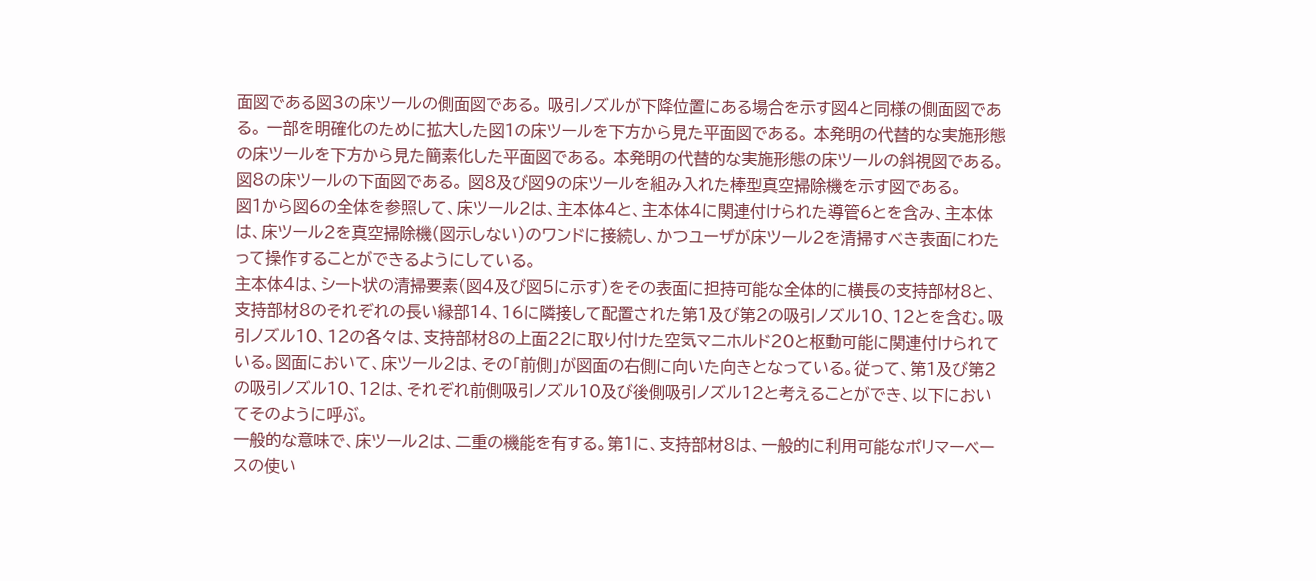面図である図3の床ツールの側面図である。 吸引ノズルが下降位置にある場合を示す図4と同様の側面図である。 一部を明確化のために拡大した図1の床ツールを下方から見た平面図である。 本発明の代替的な実施形態の床ツールを下方から見た簡素化した平面図である。 本発明の代替的な実施形態の床ツールの斜視図である。 図8の床ツールの下面図である。 図8及び図9の床ツールを組み入れた棒型真空掃除機を示す図である。
図1から図6の全体を参照して、床ツール2は、主本体4と、主本体4に関連付けられた導管6とを含み、主本体は、床ツール2を真空掃除機(図示しない)のワンドに接続し、かつユーザが床ツール2を清掃すべき表面にわたって操作することができるようにしている。
主本体4は、シート状の清掃要素(図4及び図5に示す)をその表面に担持可能な全体的に横長の支持部材8と、支持部材8のそれぞれの長い縁部14、16に隣接して配置された第1及び第2の吸引ノズル10、12とを含む。吸引ノズル10、12の各々は、支持部材8の上面22に取り付けた空気マニホルド20と枢動可能に関連付けられている。図面において、床ツール2は、その「前側」が図面の右側に向いた向きとなっている。従って、第1及び第2の吸引ノズル10、12は、それぞれ前側吸引ノズル10及び後側吸引ノズル12と考えることができ、以下においてそのように呼ぶ。
一般的な意味で、床ツール2は、二重の機能を有する。第1に、支持部材8は、一般的に利用可能なポリマーベースの使い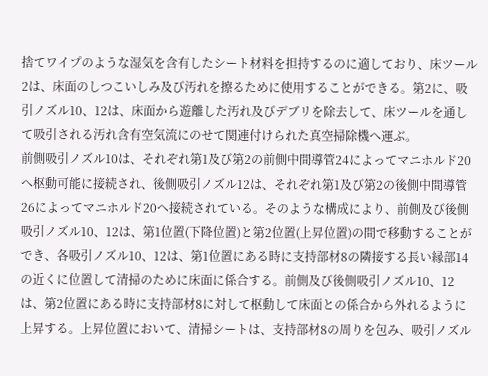捨てワイプのような湿気を含有したシート材料を担持するのに適しており、床ツール2は、床面のしつこいしみ及び汚れを擦るために使用することができる。第2に、吸引ノズル10、12は、床面から遊離した汚れ及びデブリを除去して、床ツールを通して吸引される汚れ含有空気流にのせて関連付けられた真空掃除機へ運ぶ。
前側吸引ノズル10は、それぞれ第1及び第2の前側中間導管24によってマニホルド20へ枢動可能に接続され、後側吸引ノズル12は、それぞれ第1及び第2の後側中間導管26によってマニホルド20へ接続されている。そのような構成により、前側及び後側吸引ノズル10、12は、第1位置(下降位置)と第2位置(上昇位置)の間で移動することができ、各吸引ノズル10、12は、第1位置にある時に支持部材8の隣接する長い縁部14の近くに位置して清掃のために床面に係合する。前側及び後側吸引ノズル10、12は、第2位置にある時に支持部材8に対して枢動して床面との係合から外れるように上昇する。上昇位置において、清掃シートは、支持部材8の周りを包み、吸引ノズル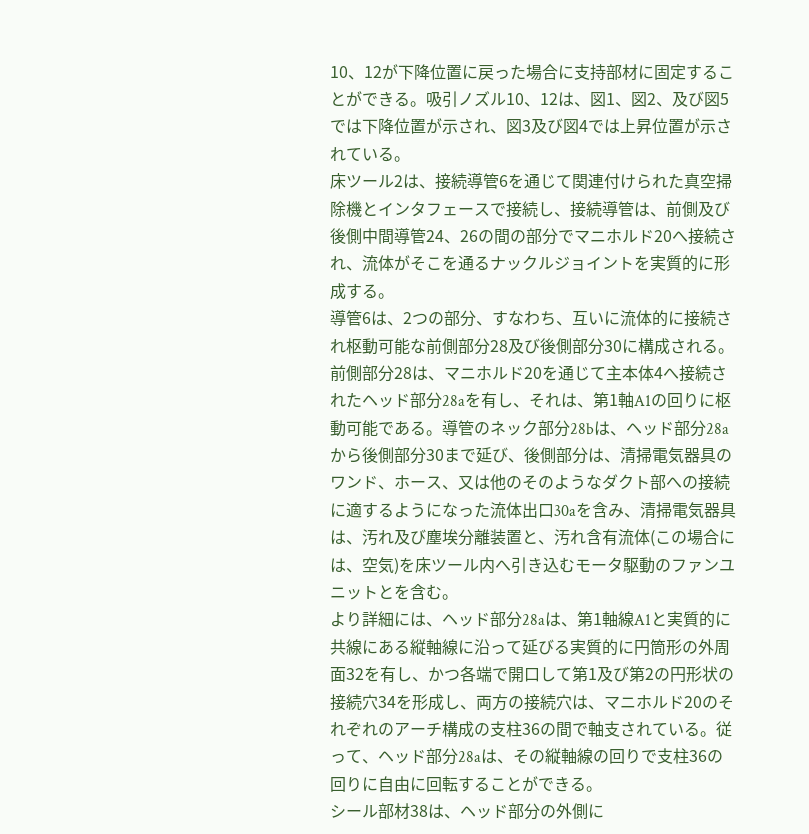10、12が下降位置に戻った場合に支持部材に固定することができる。吸引ノズル10、12は、図1、図2、及び図5では下降位置が示され、図3及び図4では上昇位置が示されている。
床ツール2は、接続導管6を通じて関連付けられた真空掃除機とインタフェースで接続し、接続導管は、前側及び後側中間導管24、26の間の部分でマニホルド20へ接続され、流体がそこを通るナックルジョイントを実質的に形成する。
導管6は、2つの部分、すなわち、互いに流体的に接続され枢動可能な前側部分28及び後側部分30に構成される。前側部分28は、マニホルド20を通じて主本体4へ接続されたヘッド部分28aを有し、それは、第1軸A1の回りに枢動可能である。導管のネック部分28bは、ヘッド部分28aから後側部分30まで延び、後側部分は、清掃電気器具のワンド、ホース、又は他のそのようなダクト部への接続に適するようになった流体出口30aを含み、清掃電気器具は、汚れ及び塵埃分離装置と、汚れ含有流体(この場合には、空気)を床ツール内へ引き込むモータ駆動のファンユニットとを含む。
より詳細には、ヘッド部分28aは、第1軸線A1と実質的に共線にある縦軸線に沿って延びる実質的に円筒形の外周面32を有し、かつ各端で開口して第1及び第2の円形状の接続穴34を形成し、両方の接続穴は、マニホルド20のそれぞれのアーチ構成の支柱36の間で軸支されている。従って、ヘッド部分28aは、その縦軸線の回りで支柱36の回りに自由に回転することができる。
シール部材38は、ヘッド部分の外側に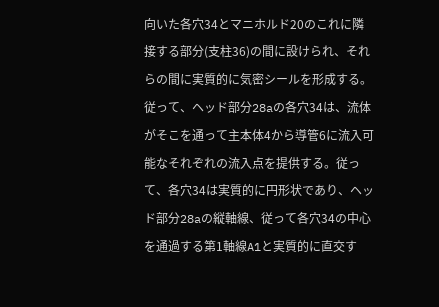向いた各穴34とマニホルド20のこれに隣接する部分(支柱36)の間に設けられ、それらの間に実質的に気密シールを形成する。従って、ヘッド部分28aの各穴34は、流体がそこを通って主本体4から導管6に流入可能なそれぞれの流入点を提供する。従って、各穴34は実質的に円形状であり、ヘッド部分28aの縦軸線、従って各穴34の中心を通過する第1軸線A1と実質的に直交す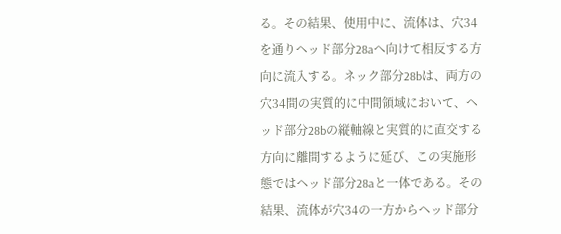る。その結果、使用中に、流体は、穴34を通りヘッド部分28aへ向けて相反する方向に流入する。ネック部分28bは、両方の穴34間の実質的に中間領域において、ヘッド部分28bの縦軸線と実質的に直交する方向に離間するように延び、この実施形態ではヘッド部分28aと一体である。その結果、流体が穴34の一方からヘッド部分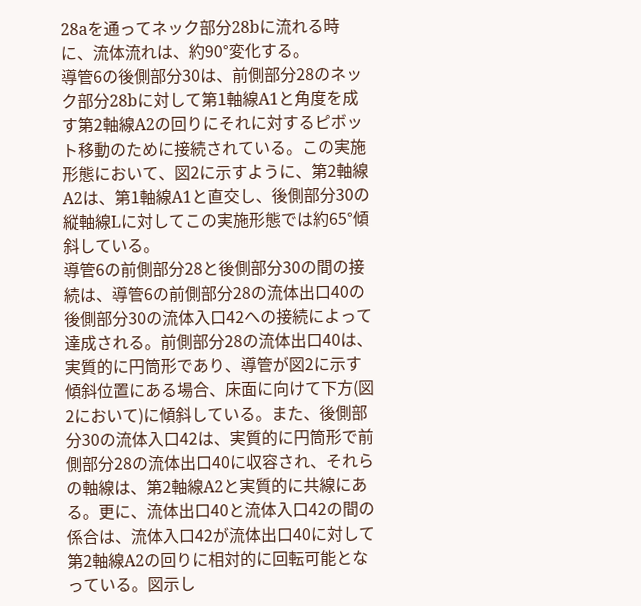28aを通ってネック部分28bに流れる時に、流体流れは、約90°変化する。
導管6の後側部分30は、前側部分28のネック部分28bに対して第1軸線A1と角度を成す第2軸線A2の回りにそれに対するピボット移動のために接続されている。この実施形態において、図2に示すように、第2軸線A2は、第1軸線A1と直交し、後側部分30の縦軸線Lに対してこの実施形態では約65°傾斜している。
導管6の前側部分28と後側部分30の間の接続は、導管6の前側部分28の流体出口40の後側部分30の流体入口42への接続によって達成される。前側部分28の流体出口40は、実質的に円筒形であり、導管が図2に示す傾斜位置にある場合、床面に向けて下方(図2において)に傾斜している。また、後側部分30の流体入口42は、実質的に円筒形で前側部分28の流体出口40に収容され、それらの軸線は、第2軸線A2と実質的に共線にある。更に、流体出口40と流体入口42の間の係合は、流体入口42が流体出口40に対して第2軸線A2の回りに相対的に回転可能となっている。図示し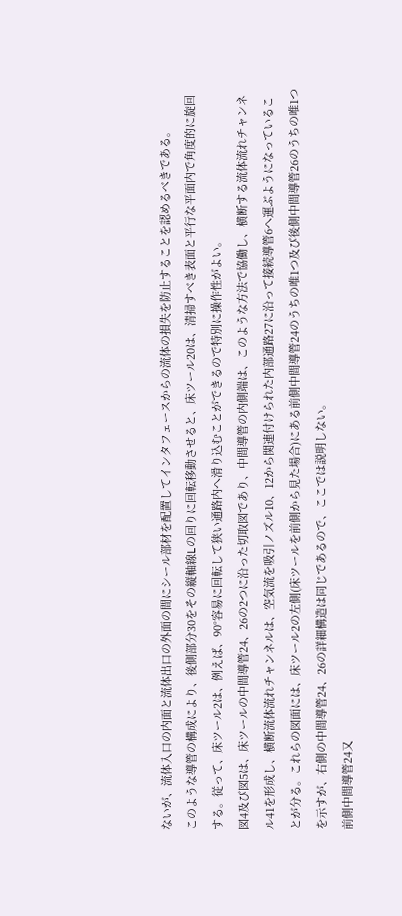ないが、流体入口の内面と流体出口の外面の間にシール部材を配置してインタフェースからの流体の損失を防止することを認めるべきである。
このような導管の構成により、後側部分30をその縦軸線Lの回りに回転移動させると、床ツール20は、清掃すべき表面と平行な平面内で角度的に旋回する。従って、床ツール2は、例えば、90°容易に回転して狭い通路内へ滑り込むことができるので特別に操作性がよい。
図4及び図5は、床ツールの中間導管24、26の2つに沿った切取図であり、中間導管の内側端は、このような方法で協働し、横断する流体流れチャンネル41を形成し、横断流体流れチャンネルは、空気流を吸引ノズル10、12から関連付けられた内部通路27に沿って接続導管6へ運ぶようになっていることが分る。これらの図面には、床ツール2の左側(床ツールを前側から見た場合)にある前側中間導管24のうちの唯1つ及び後側中間導管26のうちの唯1つを示すが、右側の中間導管24、26の詳細構造は同じであるので、ここでは説明しない。
前側中間導管24又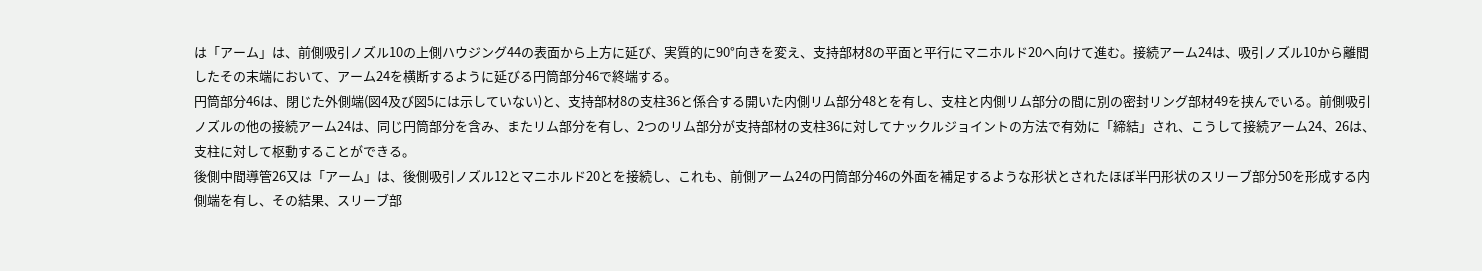は「アーム」は、前側吸引ノズル10の上側ハウジング44の表面から上方に延び、実質的に90°向きを変え、支持部材8の平面と平行にマニホルド20へ向けて進む。接続アーム24は、吸引ノズル10から離間したその末端において、アーム24を横断するように延びる円筒部分46で終端する。
円筒部分46は、閉じた外側端(図4及び図5には示していない)と、支持部材8の支柱36と係合する開いた内側リム部分48とを有し、支柱と内側リム部分の間に別の密封リング部材49を挟んでいる。前側吸引ノズルの他の接続アーム24は、同じ円筒部分を含み、またリム部分を有し、2つのリム部分が支持部材の支柱36に対してナックルジョイントの方法で有効に「締結」され、こうして接続アーム24、26は、支柱に対して枢動することができる。
後側中間導管26又は「アーム」は、後側吸引ノズル12とマニホルド20とを接続し、これも、前側アーム24の円筒部分46の外面を補足するような形状とされたほぼ半円形状のスリーブ部分50を形成する内側端を有し、その結果、スリーブ部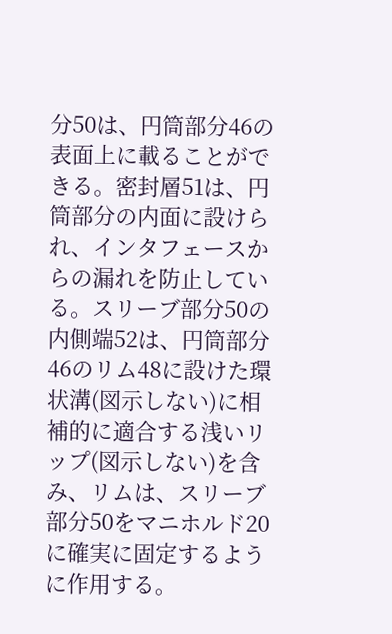分50は、円筒部分46の表面上に載ることができる。密封層51は、円筒部分の内面に設けられ、インタフェースからの漏れを防止している。スリーブ部分50の内側端52は、円筒部分46のリム48に設けた環状溝(図示しない)に相補的に適合する浅いリップ(図示しない)を含み、リムは、スリーブ部分50をマニホルド20に確実に固定するように作用する。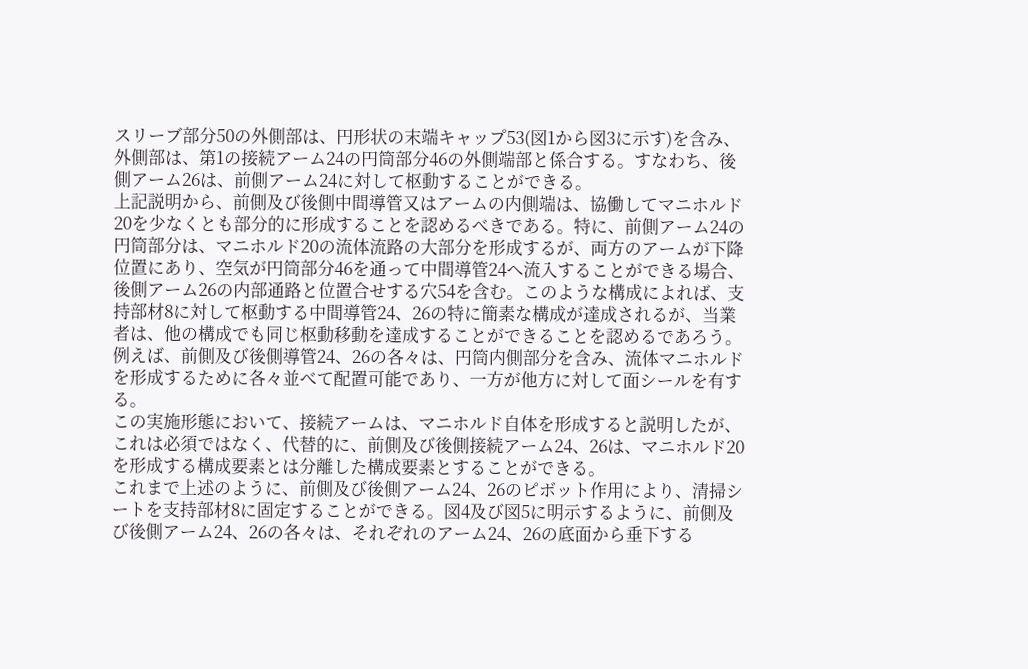スリーブ部分50の外側部は、円形状の末端キャップ53(図1から図3に示す)を含み、外側部は、第1の接続アーム24の円筒部分46の外側端部と係合する。すなわち、後側アーム26は、前側アーム24に対して枢動することができる。
上記説明から、前側及び後側中間導管又はアームの内側端は、協働してマニホルド20を少なくとも部分的に形成することを認めるべきである。特に、前側アーム24の円筒部分は、マニホルド20の流体流路の大部分を形成するが、両方のアームが下降位置にあり、空気が円筒部分46を通って中間導管24へ流入することができる場合、後側アーム26の内部通路と位置合せする穴54を含む。このような構成によれば、支持部材8に対して枢動する中間導管24、26の特に簡素な構成が達成されるが、当業者は、他の構成でも同じ枢動移動を達成することができることを認めるであろう。例えば、前側及び後側導管24、26の各々は、円筒内側部分を含み、流体マニホルドを形成するために各々並べて配置可能であり、一方が他方に対して面シールを有する。
この実施形態において、接続アームは、マニホルド自体を形成すると説明したが、これは必須ではなく、代替的に、前側及び後側接続アーム24、26は、マニホルド20を形成する構成要素とは分離した構成要素とすることができる。
これまで上述のように、前側及び後側アーム24、26のピボット作用により、清掃シートを支持部材8に固定することができる。図4及び図5に明示するように、前側及び後側アーム24、26の各々は、それぞれのアーム24、26の底面から垂下する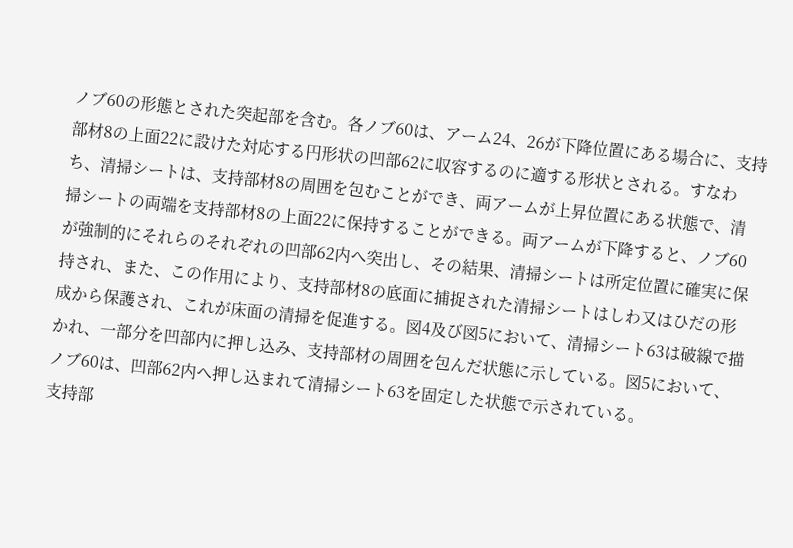ノブ60の形態とされた突起部を含む。各ノブ60は、アーム24、26が下降位置にある場合に、支持部材8の上面22に設けた対応する円形状の凹部62に収容するのに適する形状とされる。すなわち、清掃シートは、支持部材8の周囲を包むことができ、両アームが上昇位置にある状態で、清掃シートの両端を支持部材8の上面22に保持することができる。両アームが下降すると、ノブ60が強制的にそれらのそれぞれの凹部62内へ突出し、その結果、清掃シートは所定位置に確実に保持され、また、この作用により、支持部材8の底面に捕捉された清掃シートはしわ又はひだの形成から保護され、これが床面の清掃を促進する。図4及び図5において、清掃シート63は破線で描かれ、一部分を凹部内に押し込み、支持部材の周囲を包んだ状態に示している。図5において、ノブ60は、凹部62内へ押し込まれて清掃シート63を固定した状態で示されている。
支持部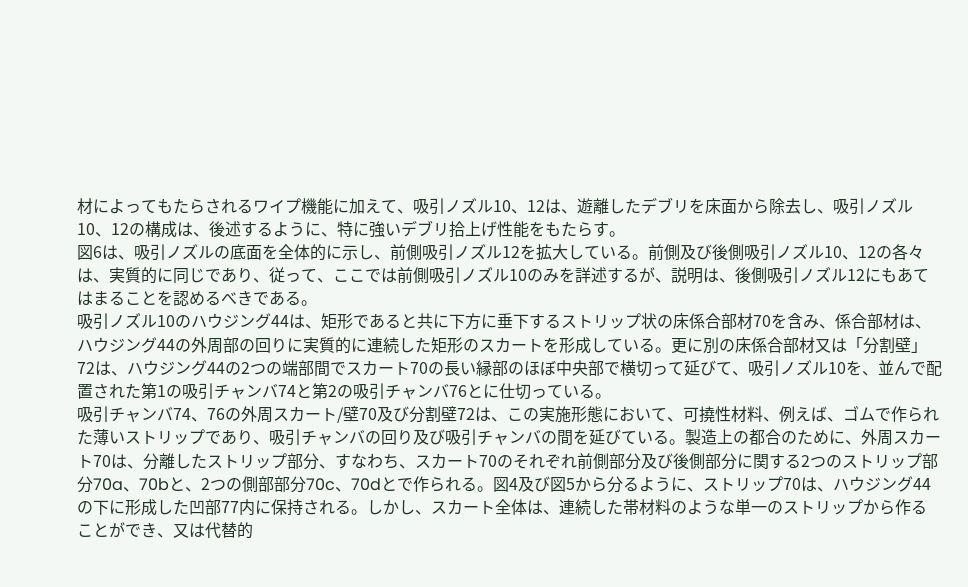材によってもたらされるワイプ機能に加えて、吸引ノズル10、12は、遊離したデブリを床面から除去し、吸引ノズル10、12の構成は、後述するように、特に強いデブリ拾上げ性能をもたらす。
図6は、吸引ノズルの底面を全体的に示し、前側吸引ノズル12を拡大している。前側及び後側吸引ノズル10、12の各々は、実質的に同じであり、従って、ここでは前側吸引ノズル10のみを詳述するが、説明は、後側吸引ノズル12にもあてはまることを認めるべきである。
吸引ノズル10のハウジング44は、矩形であると共に下方に垂下するストリップ状の床係合部材70を含み、係合部材は、ハウジング44の外周部の回りに実質的に連続した矩形のスカートを形成している。更に別の床係合部材又は「分割壁」72は、ハウジング44の2つの端部間でスカート70の長い縁部のほぼ中央部で横切って延びて、吸引ノズル10を、並んで配置された第1の吸引チャンバ74と第2の吸引チャンバ76とに仕切っている。
吸引チャンバ74、76の外周スカート/壁70及び分割壁72は、この実施形態において、可撓性材料、例えば、ゴムで作られた薄いストリップであり、吸引チャンバの回り及び吸引チャンバの間を延びている。製造上の都合のために、外周スカート70は、分離したストリップ部分、すなわち、スカート70のそれぞれ前側部分及び後側部分に関する2つのストリップ部分70a、70bと、2つの側部部分70c、70dとで作られる。図4及び図5から分るように、ストリップ70は、ハウジング44の下に形成した凹部77内に保持される。しかし、スカート全体は、連続した帯材料のような単一のストリップから作ることができ、又は代替的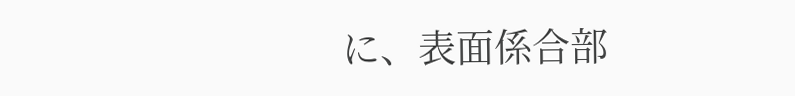に、表面係合部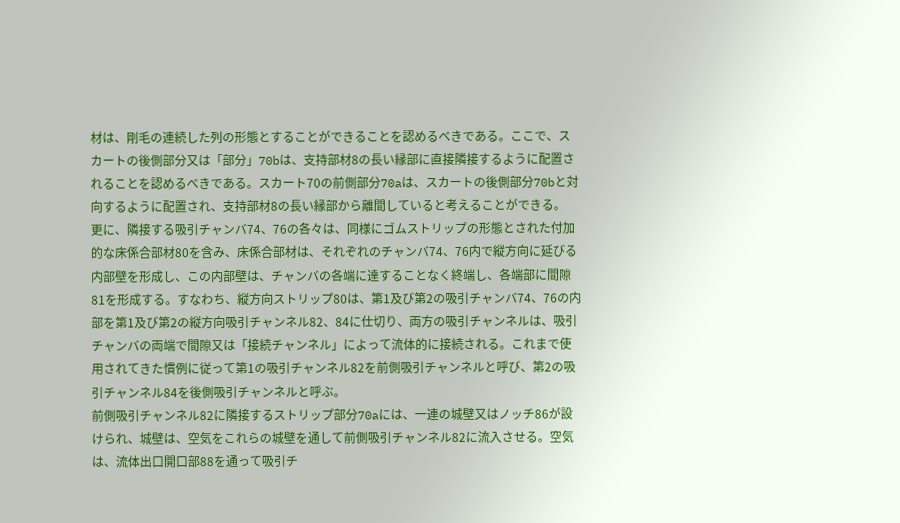材は、剛毛の連続した列の形態とすることができることを認めるべきである。ここで、スカートの後側部分又は「部分」70bは、支持部材8の長い縁部に直接隣接するように配置されることを認めるべきである。スカート70の前側部分70aは、スカートの後側部分70bと対向するように配置され、支持部材8の長い縁部から離間していると考えることができる。
更に、隣接する吸引チャンバ74、76の各々は、同様にゴムストリップの形態とされた付加的な床係合部材80を含み、床係合部材は、それぞれのチャンバ74、76内で縦方向に延びる内部壁を形成し、この内部壁は、チャンバの各端に達することなく終端し、各端部に間隙81を形成する。すなわち、縦方向ストリップ80は、第1及び第2の吸引チャンバ74、76の内部を第1及び第2の縦方向吸引チャンネル82、84に仕切り、両方の吸引チャンネルは、吸引チャンバの両端で間隙又は「接続チャンネル」によって流体的に接続される。これまで使用されてきた慣例に従って第1の吸引チャンネル82を前側吸引チャンネルと呼び、第2の吸引チャンネル84を後側吸引チャンネルと呼ぶ。
前側吸引チャンネル82に隣接するストリップ部分70aには、一連の城壁又はノッチ86が設けられ、城壁は、空気をこれらの城壁を通して前側吸引チャンネル82に流入させる。空気は、流体出口開口部88を通って吸引チ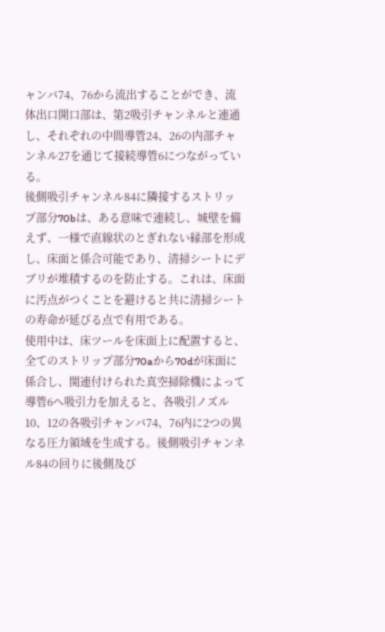ャンバ74、76から流出することができ、流体出口開口部は、第2吸引チャンネルと連通し、それぞれの中間導管24、26の内部チャンネル27を通じて接続導管6につながっている。
後側吸引チャンネル84に隣接するストリップ部分70bは、ある意味で連続し、城壁を備えず、一様で直線状のとぎれない縁部を形成し、床面と係合可能であり、清掃シートにデブリが堆積するのを防止する。これは、床面に汚点がつくことを避けると共に清掃シートの寿命が延びる点で有用である。
使用中は、床ツールを床面上に配置すると、全てのストリップ部分70aから70dが床面に係合し、関連付けられた真空掃除機によって導管6へ吸引力を加えると、各吸引ノズル10、12の各吸引チャンバ74、76内に2つの異なる圧力領域を生成する。後側吸引チャンネル84の回りに後側及び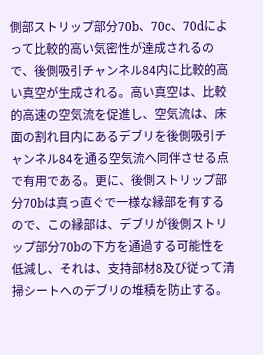側部ストリップ部分70b、70c、70dによって比較的高い気密性が達成されるので、後側吸引チャンネル84内に比較的高い真空が生成される。高い真空は、比較的高速の空気流を促進し、空気流は、床面の割れ目内にあるデブリを後側吸引チャンネル84を通る空気流へ同伴させる点で有用である。更に、後側ストリップ部分70bは真っ直ぐで一様な縁部を有するので、この縁部は、デブリが後側ストリップ部分70bの下方を通過する可能性を低減し、それは、支持部材8及び従って清掃シートへのデブリの堆積を防止する。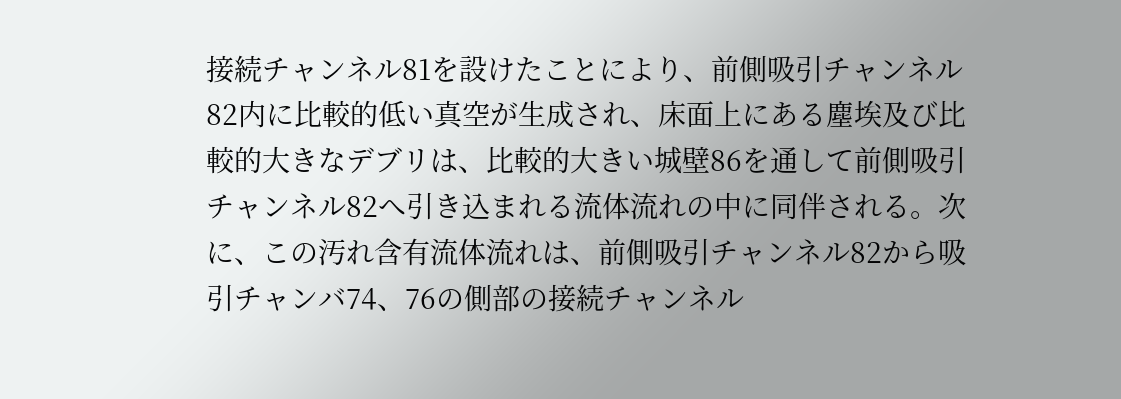接続チャンネル81を設けたことにより、前側吸引チャンネル82内に比較的低い真空が生成され、床面上にある塵埃及び比較的大きなデブリは、比較的大きい城壁86を通して前側吸引チャンネル82へ引き込まれる流体流れの中に同伴される。次に、この汚れ含有流体流れは、前側吸引チャンネル82から吸引チャンバ74、76の側部の接続チャンネル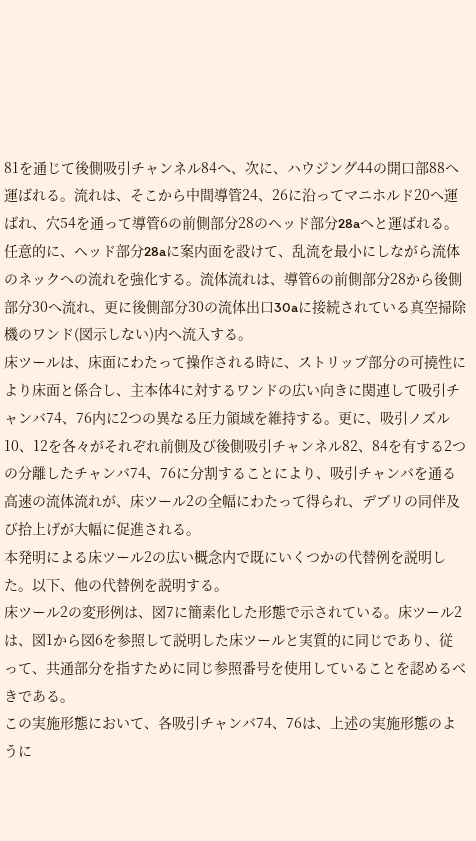81を通じて後側吸引チャンネル84へ、次に、ハウジング44の開口部88へ運ばれる。流れは、そこから中間導管24、26に沿ってマニホルド20へ運ばれ、穴54を通って導管6の前側部分28のヘッド部分28aへと運ばれる。任意的に、ヘッド部分28aに案内面を設けて、乱流を最小にしながら流体のネックへの流れを強化する。流体流れは、導管6の前側部分28から後側部分30へ流れ、更に後側部分30の流体出口30aに接続されている真空掃除機のワンド(図示しない)内へ流入する。
床ツールは、床面にわたって操作される時に、ストリップ部分の可撓性により床面と係合し、主本体4に対するワンドの広い向きに関連して吸引チャンバ74、76内に2つの異なる圧力領域を維持する。更に、吸引ノズル10、12を各々がそれぞれ前側及び後側吸引チャンネル82、84を有する2つの分離したチャンバ74、76に分割することにより、吸引チャンバを通る高速の流体流れが、床ツール2の全幅にわたって得られ、デブリの同伴及び拾上げが大幅に促進される。
本発明による床ツール2の広い概念内で既にいくつかの代替例を説明した。以下、他の代替例を説明する。
床ツール2の変形例は、図7に簡素化した形態で示されている。床ツール2は、図1から図6を参照して説明した床ツールと実質的に同じであり、従って、共通部分を指すために同じ参照番号を使用していることを認めるべきである。
この実施形態において、各吸引チャンバ74、76は、上述の実施形態のように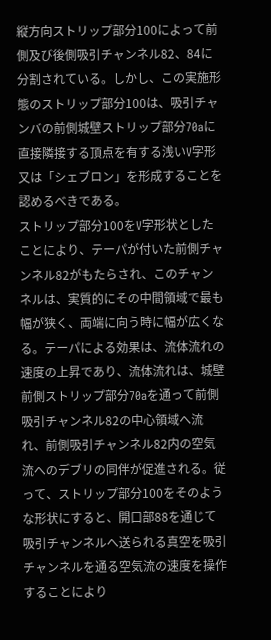縦方向ストリップ部分100によって前側及び後側吸引チャンネル82、84に分割されている。しかし、この実施形態のストリップ部分100は、吸引チャンバの前側城壁ストリップ部分70aに直接隣接する頂点を有する浅いV字形又は「シェブロン」を形成することを認めるべきである。
ストリップ部分100をV字形状としたことにより、テーパが付いた前側チャンネル82がもたらされ、このチャンネルは、実質的にその中間領域で最も幅が狭く、両端に向う時に幅が広くなる。テーパによる効果は、流体流れの速度の上昇であり、流体流れは、城壁前側ストリップ部分70aを通って前側吸引チャンネル82の中心領域へ流れ、前側吸引チャンネル82内の空気流へのデブリの同伴が促進される。従って、ストリップ部分100をそのような形状にすると、開口部88を通じて吸引チャンネルへ送られる真空を吸引チャンネルを通る空気流の速度を操作することにより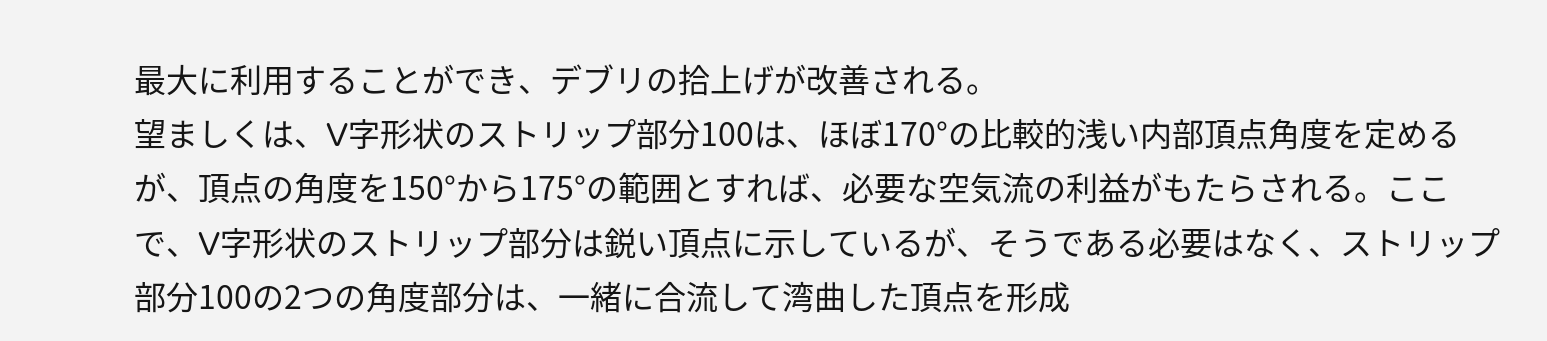最大に利用することができ、デブリの拾上げが改善される。
望ましくは、V字形状のストリップ部分100は、ほぼ170°の比較的浅い内部頂点角度を定めるが、頂点の角度を150°から175°の範囲とすれば、必要な空気流の利益がもたらされる。ここで、V字形状のストリップ部分は鋭い頂点に示しているが、そうである必要はなく、ストリップ部分100の2つの角度部分は、一緒に合流して湾曲した頂点を形成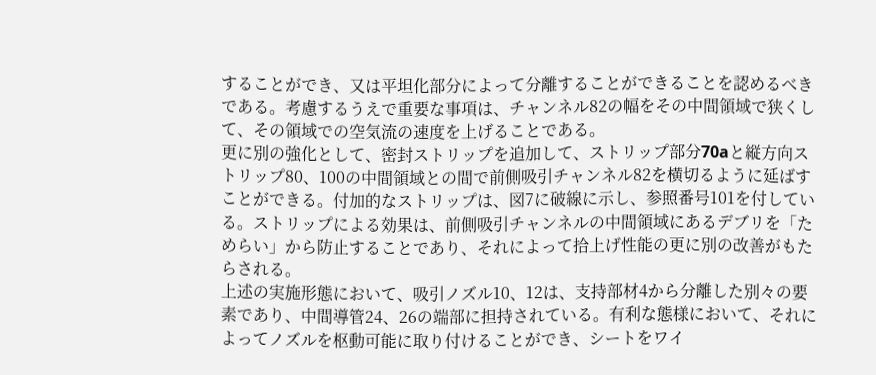することができ、又は平坦化部分によって分離することができることを認めるべきである。考慮するうえで重要な事項は、チャンネル82の幅をその中間領域で狭くして、その領域での空気流の速度を上げることである。
更に別の強化として、密封ストリップを追加して、ストリップ部分70aと縦方向ストリップ80、100の中間領域との間で前側吸引チャンネル82を横切るように延ばすことができる。付加的なストリップは、図7に破線に示し、参照番号101を付している。ストリップによる効果は、前側吸引チャンネルの中間領域にあるデブリを「ためらい」から防止することであり、それによって拾上げ性能の更に別の改善がもたらされる。
上述の実施形態において、吸引ノズル10、12は、支持部材4から分離した別々の要素であり、中間導管24、26の端部に担持されている。有利な態様において、それによってノズルを枢動可能に取り付けることができ、シートをワイ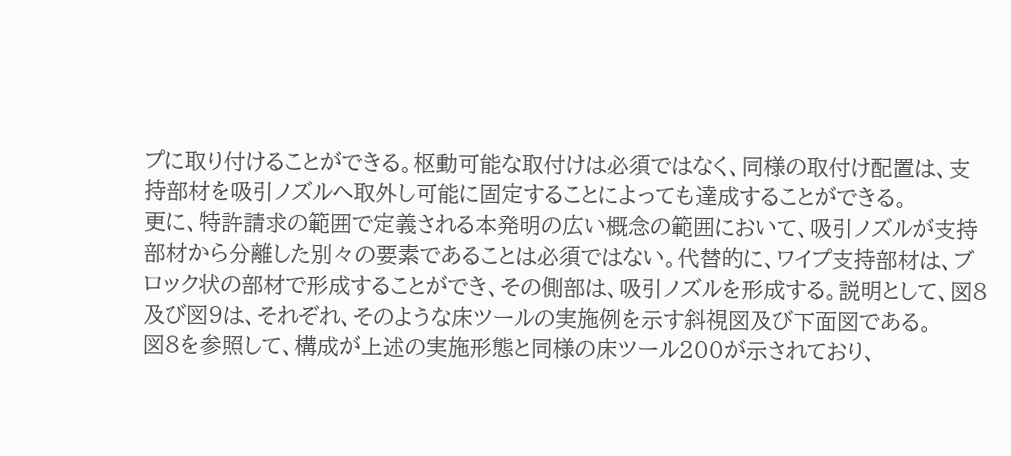プに取り付けることができる。枢動可能な取付けは必須ではなく、同様の取付け配置は、支持部材を吸引ノズルへ取外し可能に固定することによっても達成することができる。
更に、特許請求の範囲で定義される本発明の広い概念の範囲において、吸引ノズルが支持部材から分離した別々の要素であることは必須ではない。代替的に、ワイプ支持部材は、ブロック状の部材で形成することができ、その側部は、吸引ノズルを形成する。説明として、図8及び図9は、それぞれ、そのような床ツールの実施例を示す斜視図及び下面図である。
図8を参照して、構成が上述の実施形態と同様の床ツール200が示されており、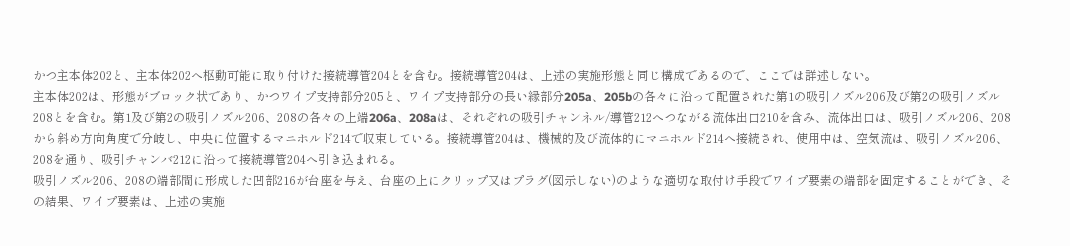かつ主本体202と、主本体202へ枢動可能に取り付けた接続導管204とを含む。接続導管204は、上述の実施形態と同じ構成であるので、ここでは詳述しない。
主本体202は、形態がブロック状であり、かつワイプ支持部分205と、ワイプ支持部分の長い縁部分205a、205bの各々に沿って配置された第1の吸引ノズル206及び第2の吸引ノズル208とを含む。第1及び第2の吸引ノズル206、208の各々の上端206a、208aは、それぞれの吸引チャンネル/導管212へつながる流体出口210を含み、流体出口は、吸引ノズル206、208から斜め方向角度で分岐し、中央に位置するマニホルド214で収束している。接続導管204は、機械的及び流体的にマニホルド214へ接続され、使用中は、空気流は、吸引ノズル206、208を通り、吸引チャンバ212に沿って接続導管204へ引き込まれる。
吸引ノズル206、208の端部間に形成した凹部216が台座を与え、台座の上にクリップ又はプラグ(図示しない)のような適切な取付け手段でワイプ要素の端部を固定することができ、その結果、ワイプ要素は、上述の実施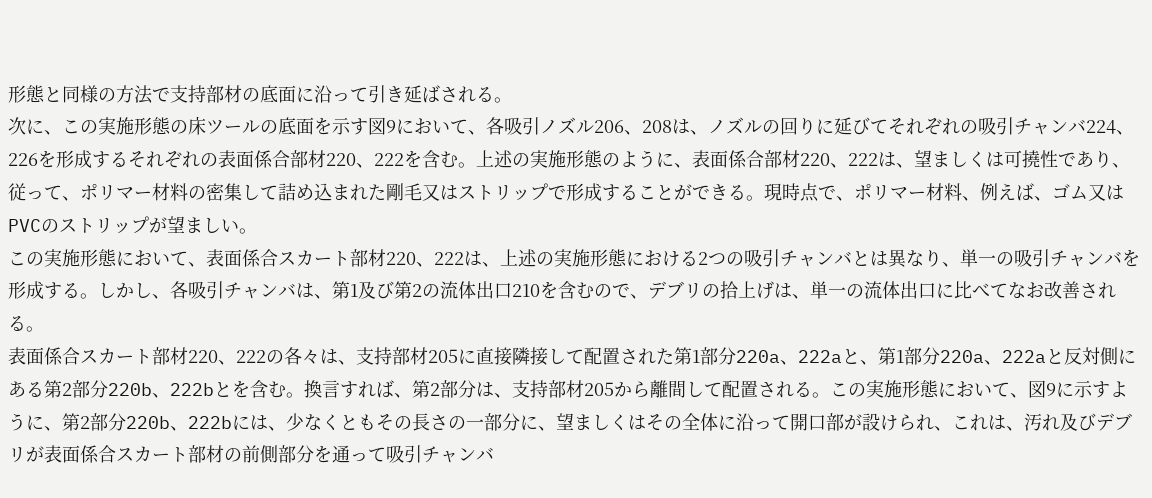形態と同様の方法で支持部材の底面に沿って引き延ばされる。
次に、この実施形態の床ツールの底面を示す図9において、各吸引ノズル206、208は、ノズルの回りに延びてそれぞれの吸引チャンバ224、226を形成するそれぞれの表面係合部材220、222を含む。上述の実施形態のように、表面係合部材220、222は、望ましくは可撓性であり、従って、ポリマー材料の密集して詰め込まれた剛毛又はストリップで形成することができる。現時点で、ポリマー材料、例えば、ゴム又はPVCのストリップが望ましい。
この実施形態において、表面係合スカート部材220、222は、上述の実施形態における2つの吸引チャンバとは異なり、単一の吸引チャンバを形成する。しかし、各吸引チャンバは、第1及び第2の流体出口210を含むので、デブリの拾上げは、単一の流体出口に比べてなお改善される。
表面係合スカート部材220、222の各々は、支持部材205に直接隣接して配置された第1部分220a、222aと、第1部分220a、222aと反対側にある第2部分220b、222bとを含む。換言すれば、第2部分は、支持部材205から離間して配置される。この実施形態において、図9に示すように、第2部分220b、222bには、少なくともその長さの一部分に、望ましくはその全体に沿って開口部が設けられ、これは、汚れ及びデブリが表面係合スカート部材の前側部分を通って吸引チャンバ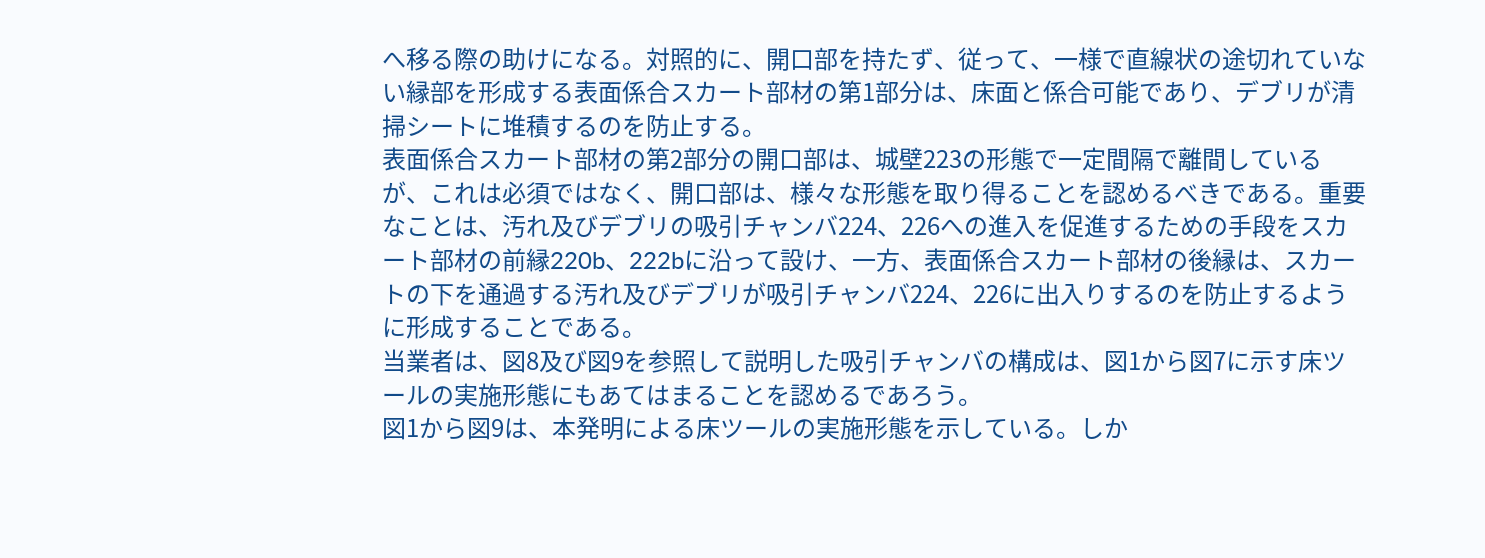へ移る際の助けになる。対照的に、開口部を持たず、従って、一様で直線状の途切れていない縁部を形成する表面係合スカート部材の第1部分は、床面と係合可能であり、デブリが清掃シートに堆積するのを防止する。
表面係合スカート部材の第2部分の開口部は、城壁223の形態で一定間隔で離間しているが、これは必須ではなく、開口部は、様々な形態を取り得ることを認めるべきである。重要なことは、汚れ及びデブリの吸引チャンバ224、226への進入を促進するための手段をスカート部材の前縁220b、222bに沿って設け、一方、表面係合スカート部材の後縁は、スカートの下を通過する汚れ及びデブリが吸引チャンバ224、226に出入りするのを防止するように形成することである。
当業者は、図8及び図9を参照して説明した吸引チャンバの構成は、図1から図7に示す床ツールの実施形態にもあてはまることを認めるであろう。
図1から図9は、本発明による床ツールの実施形態を示している。しか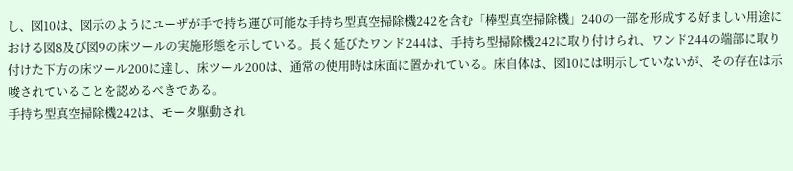し、図10は、図示のようにユーザが手で持ち運び可能な手持ち型真空掃除機242を含む「棒型真空掃除機」240の一部を形成する好ましい用途における図8及び図9の床ツールの実施形態を示している。長く延びたワンド244は、手持ち型掃除機242に取り付けられ、ワンド244の端部に取り付けた下方の床ツール200に達し、床ツール200は、通常の使用時は床面に置かれている。床自体は、図10には明示していないが、その存在は示唆されていることを認めるべきである。
手持ち型真空掃除機242は、モータ駆動され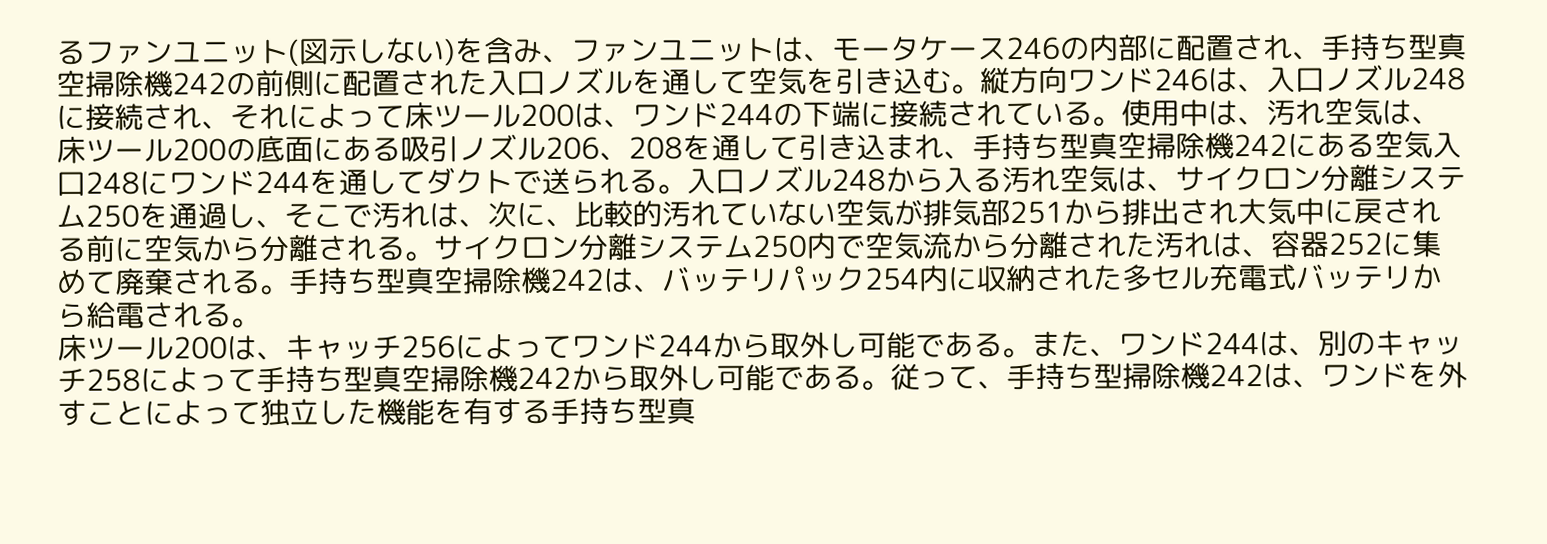るファンユニット(図示しない)を含み、ファンユニットは、モータケース246の内部に配置され、手持ち型真空掃除機242の前側に配置された入口ノズルを通して空気を引き込む。縦方向ワンド246は、入口ノズル248に接続され、それによって床ツール200は、ワンド244の下端に接続されている。使用中は、汚れ空気は、床ツール200の底面にある吸引ノズル206、208を通して引き込まれ、手持ち型真空掃除機242にある空気入口248にワンド244を通してダクトで送られる。入口ノズル248から入る汚れ空気は、サイクロン分離システム250を通過し、そこで汚れは、次に、比較的汚れていない空気が排気部251から排出され大気中に戻される前に空気から分離される。サイクロン分離システム250内で空気流から分離された汚れは、容器252に集めて廃棄される。手持ち型真空掃除機242は、バッテリパック254内に収納された多セル充電式バッテリから給電される。
床ツール200は、キャッチ256によってワンド244から取外し可能である。また、ワンド244は、別のキャッチ258によって手持ち型真空掃除機242から取外し可能である。従って、手持ち型掃除機242は、ワンドを外すことによって独立した機能を有する手持ち型真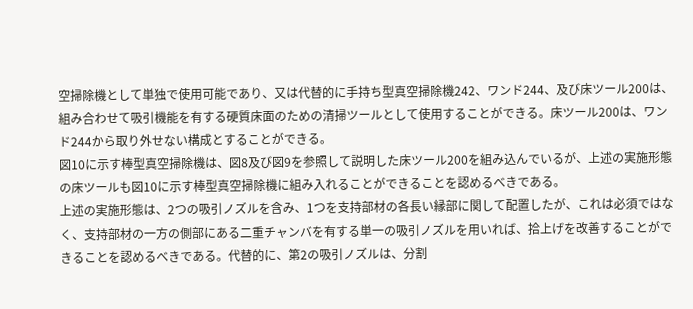空掃除機として単独で使用可能であり、又は代替的に手持ち型真空掃除機242、ワンド244、及び床ツール200は、組み合わせて吸引機能を有する硬質床面のための清掃ツールとして使用することができる。床ツール200は、ワンド244から取り外せない構成とすることができる。
図10に示す棒型真空掃除機は、図8及び図9を参照して説明した床ツール200を組み込んでいるが、上述の実施形態の床ツールも図10に示す棒型真空掃除機に組み入れることができることを認めるべきである。
上述の実施形態は、2つの吸引ノズルを含み、1つを支持部材の各長い縁部に関して配置したが、これは必須ではなく、支持部材の一方の側部にある二重チャンバを有する単一の吸引ノズルを用いれば、拾上げを改善することができることを認めるべきである。代替的に、第2の吸引ノズルは、分割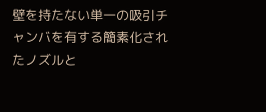壁を持たない単一の吸引チャンバを有する簡素化されたノズルと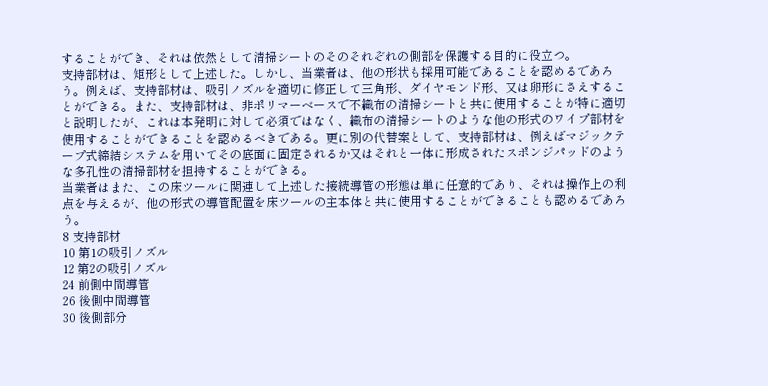することができ、それは依然として清掃シートのそのそれぞれの側部を保護する目的に役立つ。
支持部材は、矩形として上述した。しかし、当業者は、他の形状も採用可能であることを認めるであろう。例えば、支持部材は、吸引ノズルを適切に修正して三角形、ダイヤモンド形、又は卵形にさえすることができる。また、支持部材は、非ポリマーベースで不織布の清掃シートと共に使用することが特に適切と説明したが、これは本発明に対して必須ではなく、織布の清掃シートのような他の形式のワイプ部材を使用することができることを認めるべきである。更に別の代替案として、支持部材は、例えばマジックテープ式締結システムを用いてその底面に固定されるか又はそれと一体に形成されたスポンジパッドのような多孔性の清掃部材を担持することができる。
当業者はまた、この床ツールに関連して上述した接続導管の形態は単に任意的であり、それは操作上の利点を与えるが、他の形式の導管配置を床ツールの主本体と共に使用することができることも認めるであろう。
8 支持部材
10 第1の吸引ノズル
12 第2の吸引ノズル
24 前側中間導管
26 後側中間導管
30 後側部分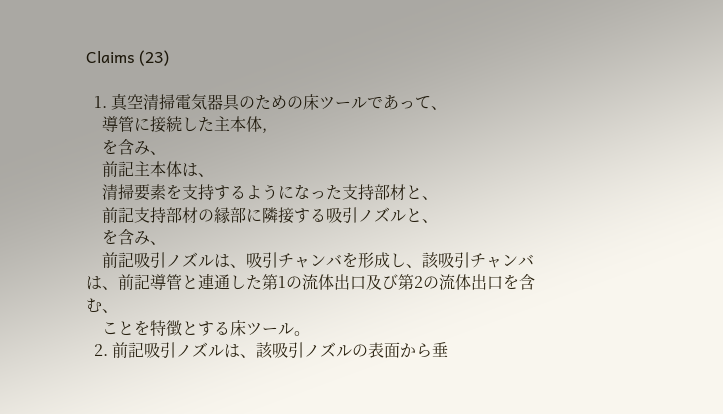Claims (23)

  1. 真空清掃電気器具のための床ツールであって、
    導管に接続した主本体,
    を含み、
    前記主本体は、
    清掃要素を支持するようになった支持部材と、
    前記支持部材の縁部に隣接する吸引ノズルと、
    を含み、
    前記吸引ノズルは、吸引チャンバを形成し、該吸引チャンバは、前記導管と連通した第1の流体出口及び第2の流体出口を含む、
    ことを特徴とする床ツール。
  2. 前記吸引ノズルは、該吸引ノズルの表面から垂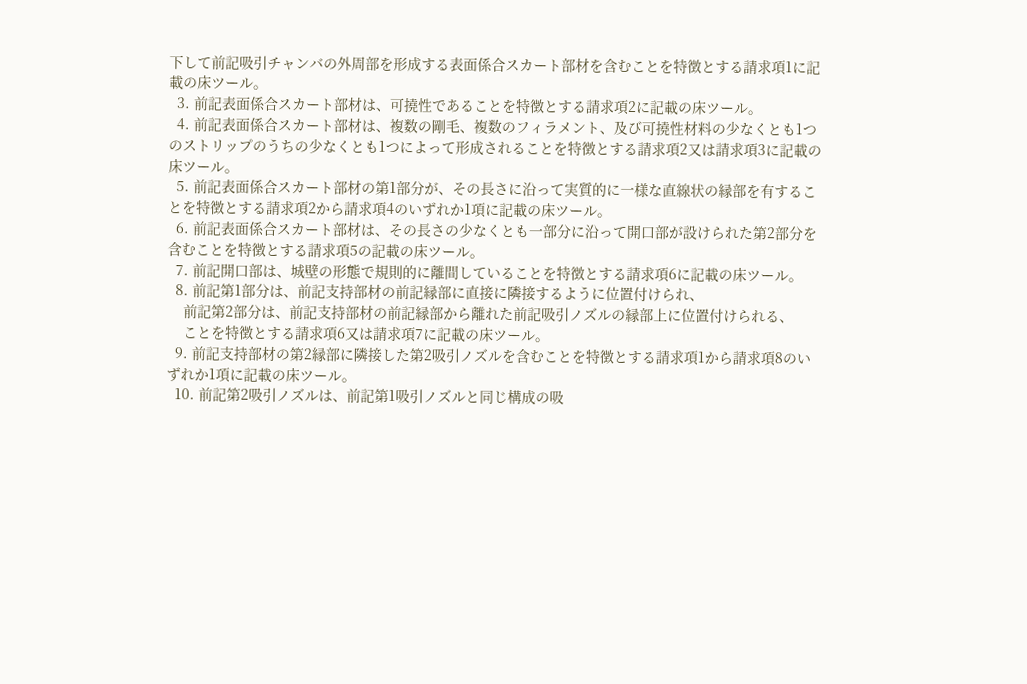下して前記吸引チャンバの外周部を形成する表面係合スカート部材を含むことを特徴とする請求項1に記載の床ツール。
  3. 前記表面係合スカート部材は、可撓性であることを特徴とする請求項2に記載の床ツール。
  4. 前記表面係合スカート部材は、複数の剛毛、複数のフィラメント、及び可撓性材料の少なくとも1つのストリップのうちの少なくとも1つによって形成されることを特徴とする請求項2又は請求項3に記載の床ツール。
  5. 前記表面係合スカート部材の第1部分が、その長さに沿って実質的に一様な直線状の縁部を有することを特徴とする請求項2から請求項4のいずれか1項に記載の床ツール。
  6. 前記表面係合スカート部材は、その長さの少なくとも一部分に沿って開口部が設けられた第2部分を含むことを特徴とする請求項5の記載の床ツール。
  7. 前記開口部は、城壁の形態で規則的に離間していることを特徴とする請求項6に記載の床ツール。
  8. 前記第1部分は、前記支持部材の前記縁部に直接に隣接するように位置付けられ、
    前記第2部分は、前記支持部材の前記縁部から離れた前記吸引ノズルの縁部上に位置付けられる、
    ことを特徴とする請求項6又は請求項7に記載の床ツール。
  9. 前記支持部材の第2縁部に隣接した第2吸引ノズルを含むことを特徴とする請求項1から請求項8のいずれか1項に記載の床ツール。
  10. 前記第2吸引ノズルは、前記第1吸引ノズルと同じ構成の吸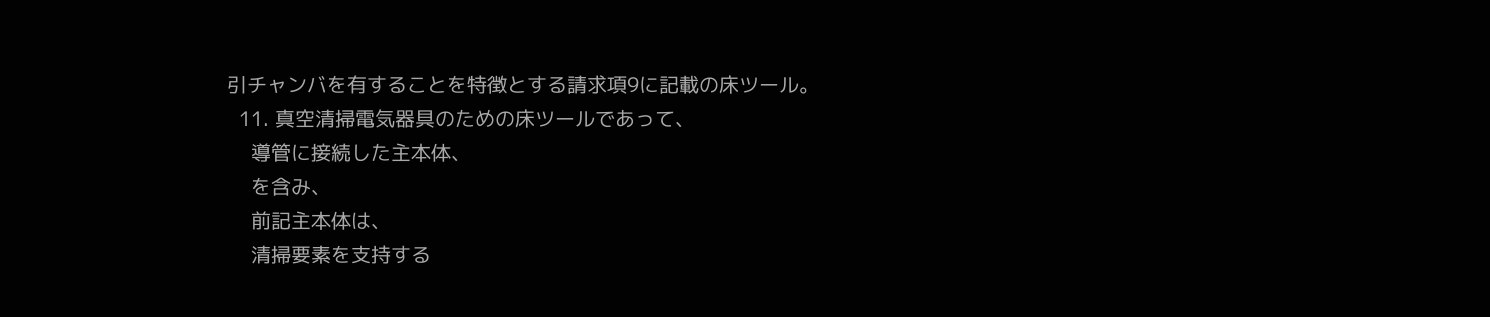引チャンバを有することを特徴とする請求項9に記載の床ツール。
  11. 真空清掃電気器具のための床ツールであって、
    導管に接続した主本体、
    を含み、
    前記主本体は、
    清掃要素を支持する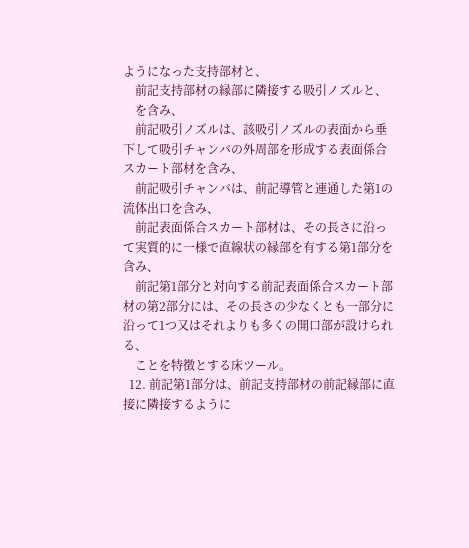ようになった支持部材と、
    前記支持部材の縁部に隣接する吸引ノズルと、
    を含み、
    前記吸引ノズルは、該吸引ノズルの表面から垂下して吸引チャンバの外周部を形成する表面係合スカート部材を含み、
    前記吸引チャンバは、前記導管と連通した第1の流体出口を含み、
    前記表面係合スカート部材は、その長さに沿って実質的に一様で直線状の縁部を有する第1部分を含み、
    前記第1部分と対向する前記表面係合スカート部材の第2部分には、その長さの少なくとも一部分に沿って1つ又はそれよりも多くの開口部が設けられる、
    ことを特徴とする床ツール。
  12. 前記第1部分は、前記支持部材の前記縁部に直接に隣接するように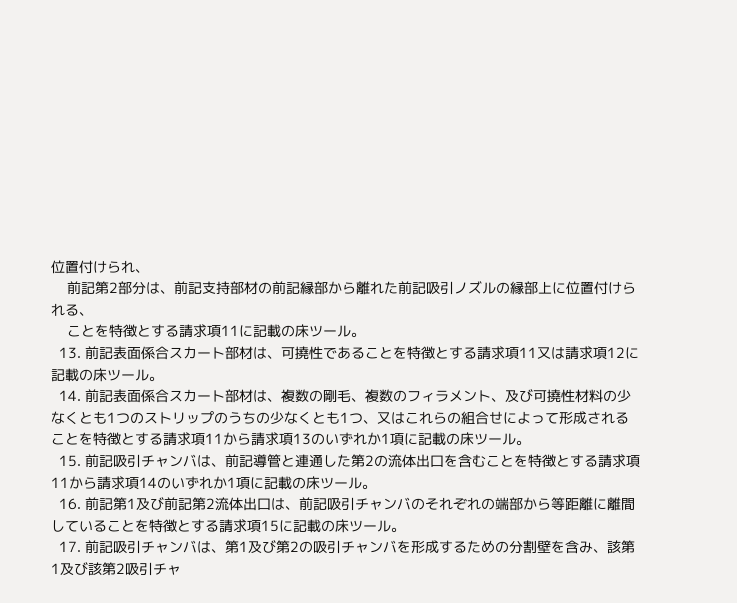位置付けられ、
    前記第2部分は、前記支持部材の前記縁部から離れた前記吸引ノズルの縁部上に位置付けられる、
    ことを特徴とする請求項11に記載の床ツール。
  13. 前記表面係合スカート部材は、可撓性であることを特徴とする請求項11又は請求項12に記載の床ツール。
  14. 前記表面係合スカート部材は、複数の剛毛、複数のフィラメント、及び可撓性材料の少なくとも1つのストリップのうちの少なくとも1つ、又はこれらの組合せによって形成されることを特徴とする請求項11から請求項13のいずれか1項に記載の床ツール。
  15. 前記吸引チャンバは、前記導管と連通した第2の流体出口を含むことを特徴とする請求項11から請求項14のいずれか1項に記載の床ツール。
  16. 前記第1及び前記第2流体出口は、前記吸引チャンバのそれぞれの端部から等距離に離間していることを特徴とする請求項15に記載の床ツール。
  17. 前記吸引チャンバは、第1及び第2の吸引チャンバを形成するための分割壁を含み、該第1及び該第2吸引チャ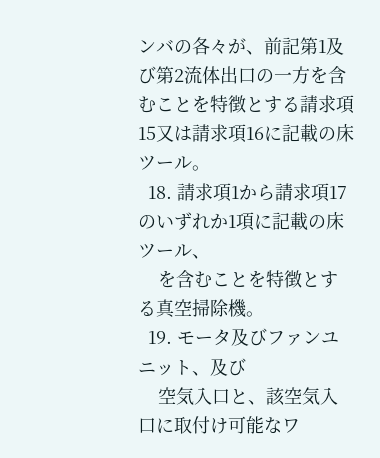ンバの各々が、前記第1及び第2流体出口の一方を含むことを特徴とする請求項15又は請求項16に記載の床ツール。
  18. 請求項1から請求項17のいずれか1項に記載の床ツール、
    を含むことを特徴とする真空掃除機。
  19. モータ及びファンユニット、及び
    空気入口と、該空気入口に取付け可能なワ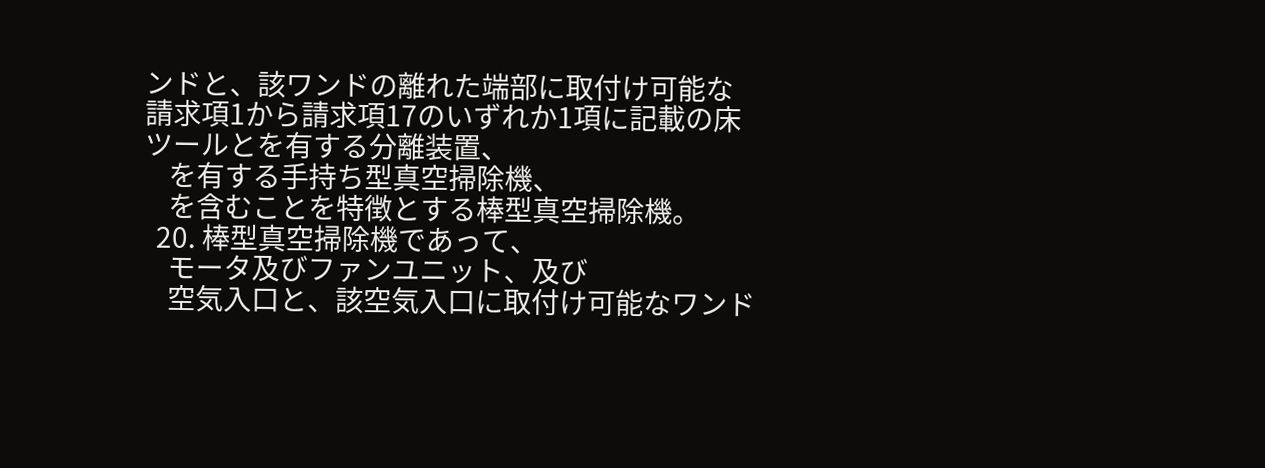ンドと、該ワンドの離れた端部に取付け可能な請求項1から請求項17のいずれか1項に記載の床ツールとを有する分離装置、
    を有する手持ち型真空掃除機、
    を含むことを特徴とする棒型真空掃除機。
  20. 棒型真空掃除機であって、
    モータ及びファンユニット、及び
    空気入口と、該空気入口に取付け可能なワンド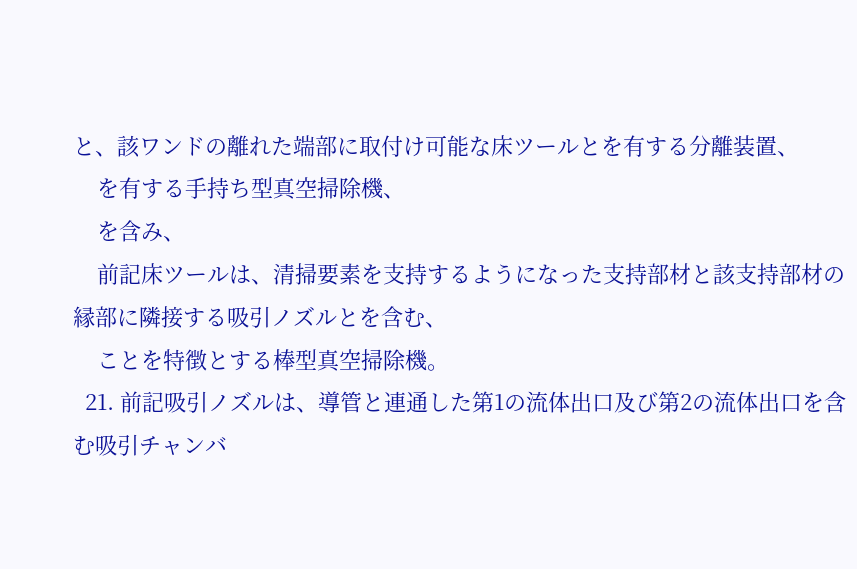と、該ワンドの離れた端部に取付け可能な床ツールとを有する分離装置、
    を有する手持ち型真空掃除機、
    を含み、
    前記床ツールは、清掃要素を支持するようになった支持部材と該支持部材の縁部に隣接する吸引ノズルとを含む、
    ことを特徴とする棒型真空掃除機。
  21. 前記吸引ノズルは、導管と連通した第1の流体出口及び第2の流体出口を含む吸引チャンバ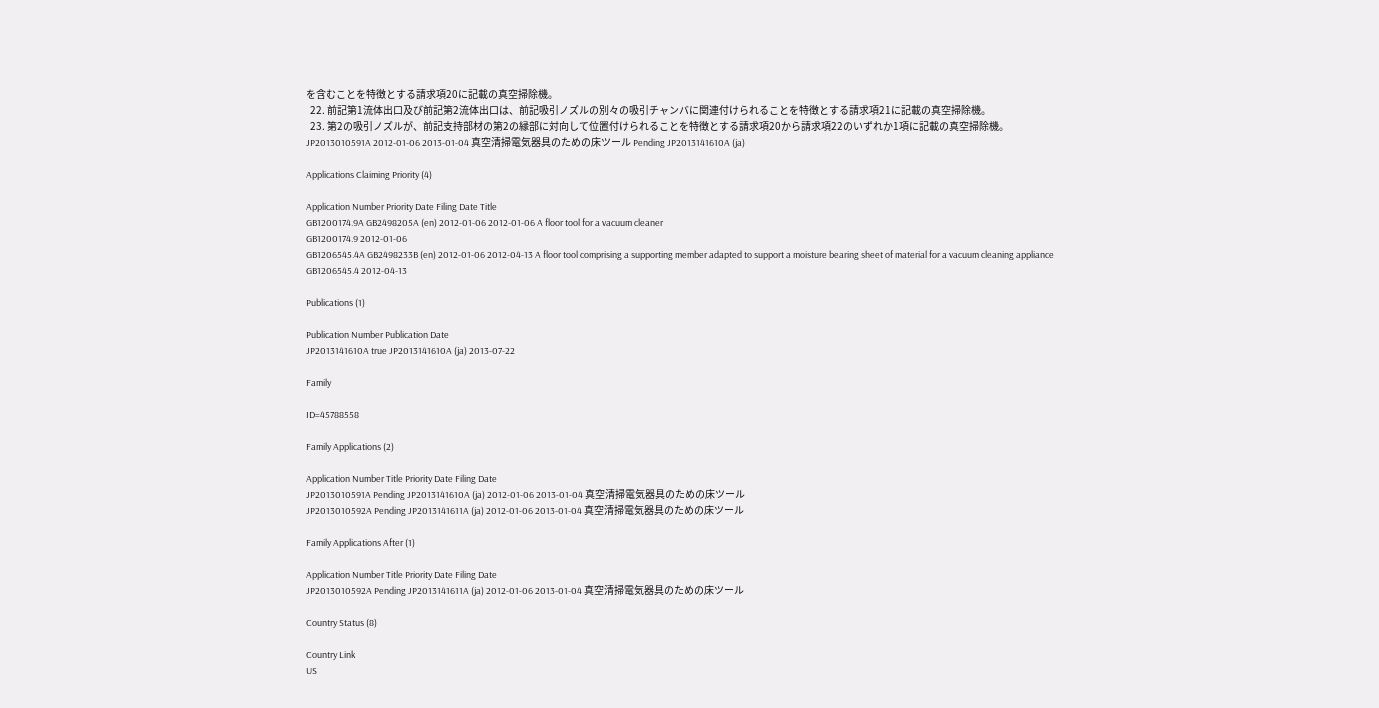を含むことを特徴とする請求項20に記載の真空掃除機。
  22. 前記第1流体出口及び前記第2流体出口は、前記吸引ノズルの別々の吸引チャンバに関連付けられることを特徴とする請求項21に記載の真空掃除機。
  23. 第2の吸引ノズルが、前記支持部材の第2の縁部に対向して位置付けられることを特徴とする請求項20から請求項22のいずれか1項に記載の真空掃除機。
JP2013010591A 2012-01-06 2013-01-04 真空清掃電気器具のための床ツール Pending JP2013141610A (ja)

Applications Claiming Priority (4)

Application Number Priority Date Filing Date Title
GB1200174.9A GB2498205A (en) 2012-01-06 2012-01-06 A floor tool for a vacuum cleaner
GB1200174.9 2012-01-06
GB1206545.4A GB2498233B (en) 2012-01-06 2012-04-13 A floor tool comprising a supporting member adapted to support a moisture bearing sheet of material for a vacuum cleaning appliance
GB1206545.4 2012-04-13

Publications (1)

Publication Number Publication Date
JP2013141610A true JP2013141610A (ja) 2013-07-22

Family

ID=45788558

Family Applications (2)

Application Number Title Priority Date Filing Date
JP2013010591A Pending JP2013141610A (ja) 2012-01-06 2013-01-04 真空清掃電気器具のための床ツール
JP2013010592A Pending JP2013141611A (ja) 2012-01-06 2013-01-04 真空清掃電気器具のための床ツール

Family Applications After (1)

Application Number Title Priority Date Filing Date
JP2013010592A Pending JP2013141611A (ja) 2012-01-06 2013-01-04 真空清掃電気器具のための床ツール

Country Status (8)

Country Link
US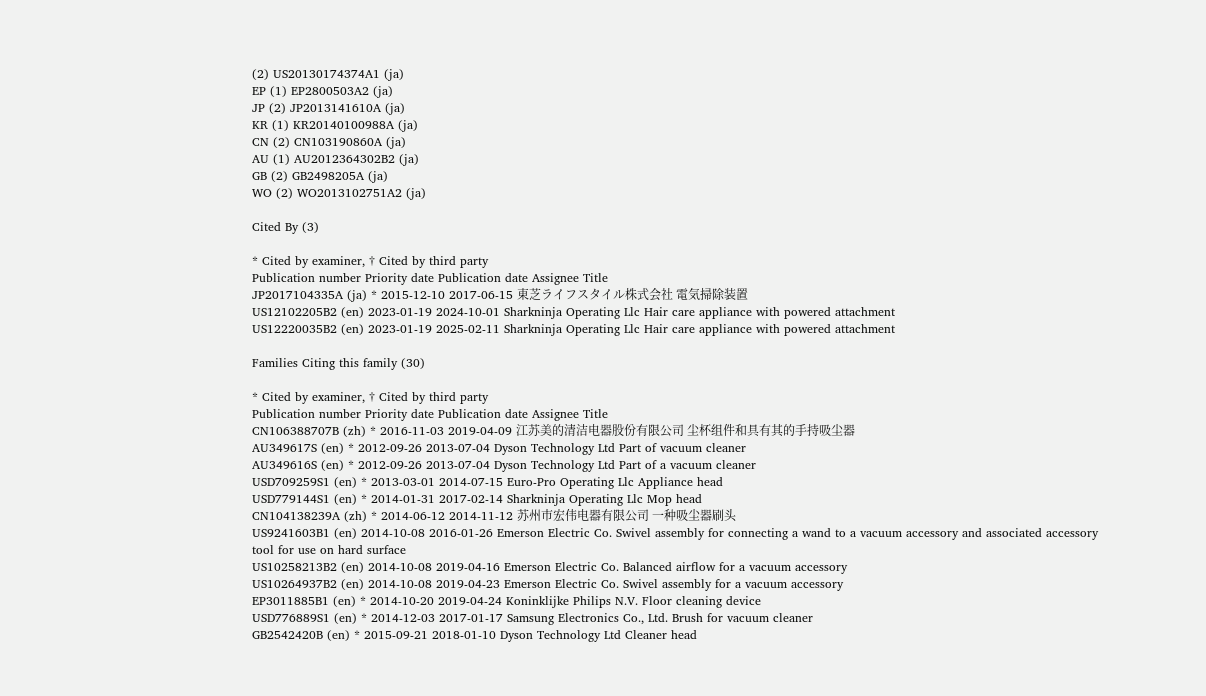(2) US20130174374A1 (ja)
EP (1) EP2800503A2 (ja)
JP (2) JP2013141610A (ja)
KR (1) KR20140100988A (ja)
CN (2) CN103190860A (ja)
AU (1) AU2012364302B2 (ja)
GB (2) GB2498205A (ja)
WO (2) WO2013102751A2 (ja)

Cited By (3)

* Cited by examiner, † Cited by third party
Publication number Priority date Publication date Assignee Title
JP2017104335A (ja) * 2015-12-10 2017-06-15 東芝ライフスタイル株式会社 電気掃除装置
US12102205B2 (en) 2023-01-19 2024-10-01 Sharkninja Operating Llc Hair care appliance with powered attachment
US12220035B2 (en) 2023-01-19 2025-02-11 Sharkninja Operating Llc Hair care appliance with powered attachment

Families Citing this family (30)

* Cited by examiner, † Cited by third party
Publication number Priority date Publication date Assignee Title
CN106388707B (zh) * 2016-11-03 2019-04-09 江苏美的清洁电器股份有限公司 尘杯组件和具有其的手持吸尘器
AU349617S (en) * 2012-09-26 2013-07-04 Dyson Technology Ltd Part of vacuum cleaner
AU349616S (en) * 2012-09-26 2013-07-04 Dyson Technology Ltd Part of a vacuum cleaner
USD709259S1 (en) * 2013-03-01 2014-07-15 Euro-Pro Operating Llc Appliance head
USD779144S1 (en) * 2014-01-31 2017-02-14 Sharkninja Operating Llc Mop head
CN104138239A (zh) * 2014-06-12 2014-11-12 苏州市宏伟电器有限公司 一种吸尘器刷头
US9241603B1 (en) 2014-10-08 2016-01-26 Emerson Electric Co. Swivel assembly for connecting a wand to a vacuum accessory and associated accessory tool for use on hard surface
US10258213B2 (en) 2014-10-08 2019-04-16 Emerson Electric Co. Balanced airflow for a vacuum accessory
US10264937B2 (en) 2014-10-08 2019-04-23 Emerson Electric Co. Swivel assembly for a vacuum accessory
EP3011885B1 (en) * 2014-10-20 2019-04-24 Koninklijke Philips N.V. Floor cleaning device
USD776889S1 (en) * 2014-12-03 2017-01-17 Samsung Electronics Co., Ltd. Brush for vacuum cleaner
GB2542420B (en) * 2015-09-21 2018-01-10 Dyson Technology Ltd Cleaner head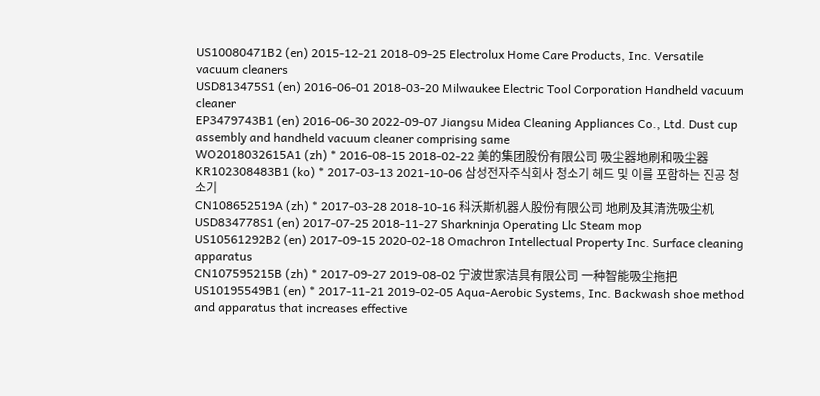US10080471B2 (en) 2015-12-21 2018-09-25 Electrolux Home Care Products, Inc. Versatile vacuum cleaners
USD813475S1 (en) 2016-06-01 2018-03-20 Milwaukee Electric Tool Corporation Handheld vacuum cleaner
EP3479743B1 (en) 2016-06-30 2022-09-07 Jiangsu Midea Cleaning Appliances Co., Ltd. Dust cup assembly and handheld vacuum cleaner comprising same
WO2018032615A1 (zh) * 2016-08-15 2018-02-22 美的集团股份有限公司 吸尘器地刷和吸尘器
KR102308483B1 (ko) * 2017-03-13 2021-10-06 삼성전자주식회사 청소기 헤드 및 이를 포함하는 진공 청소기
CN108652519A (zh) * 2017-03-28 2018-10-16 科沃斯机器人股份有限公司 地刷及其清洗吸尘机
USD834778S1 (en) 2017-07-25 2018-11-27 Sharkninja Operating Llc Steam mop
US10561292B2 (en) 2017-09-15 2020-02-18 Omachron Intellectual Property Inc. Surface cleaning apparatus
CN107595215B (zh) * 2017-09-27 2019-08-02 宁波世家洁具有限公司 一种智能吸尘拖把
US10195549B1 (en) * 2017-11-21 2019-02-05 Aqua-Aerobic Systems, Inc. Backwash shoe method and apparatus that increases effective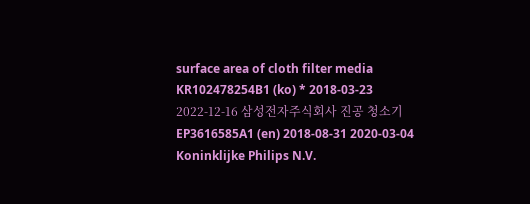surface area of cloth filter media
KR102478254B1 (ko) * 2018-03-23 2022-12-16 삼성전자주식회사 진공 청소기
EP3616585A1 (en) 2018-08-31 2020-03-04 Koninklijke Philips N.V.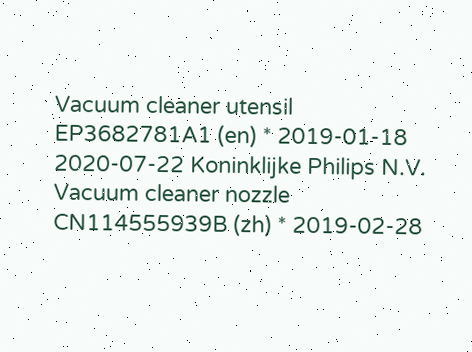Vacuum cleaner utensil
EP3682781A1 (en) * 2019-01-18 2020-07-22 Koninklijke Philips N.V. Vacuum cleaner nozzle
CN114555939B (zh) * 2019-02-28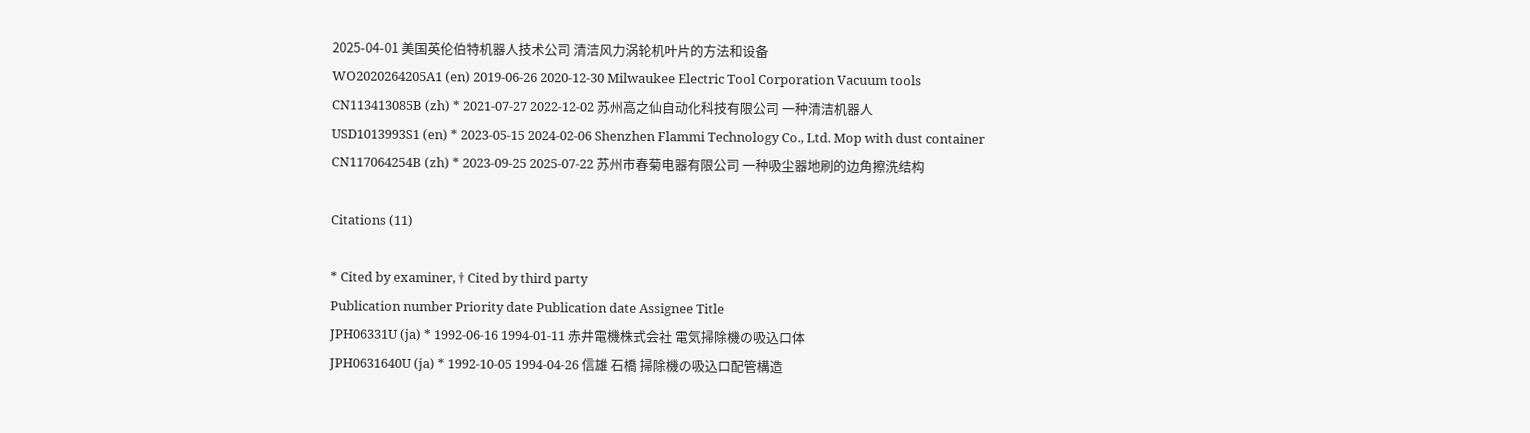2025-04-01 美国英伦伯特机器人技术公司 清洁风力涡轮机叶片的方法和设备
WO2020264205A1 (en) 2019-06-26 2020-12-30 Milwaukee Electric Tool Corporation Vacuum tools
CN113413085B (zh) * 2021-07-27 2022-12-02 苏州高之仙自动化科技有限公司 一种清洁机器人
USD1013993S1 (en) * 2023-05-15 2024-02-06 Shenzhen Flammi Technology Co., Ltd. Mop with dust container
CN117064254B (zh) * 2023-09-25 2025-07-22 苏州市春菊电器有限公司 一种吸尘器地刷的边角擦洗结构

Citations (11)

* Cited by examiner, † Cited by third party
Publication number Priority date Publication date Assignee Title
JPH06331U (ja) * 1992-06-16 1994-01-11 赤井電機株式会社 電気掃除機の吸込口体
JPH0631640U (ja) * 1992-10-05 1994-04-26 信雄 石橋 掃除機の吸込口配管構造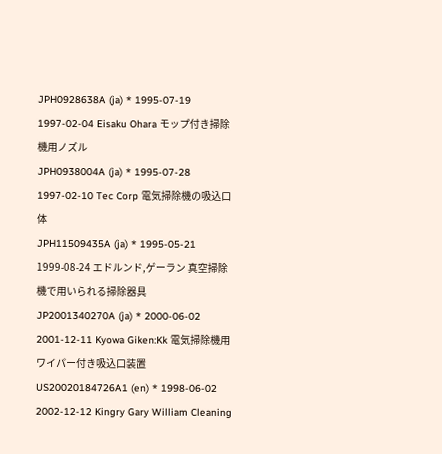JPH0928638A (ja) * 1995-07-19 1997-02-04 Eisaku Ohara モップ付き掃除機用ノズル
JPH0938004A (ja) * 1995-07-28 1997-02-10 Tec Corp 電気掃除機の吸込口体
JPH11509435A (ja) * 1995-05-21 1999-08-24 エドルンド,ゲーラン 真空掃除機で用いられる掃除器具
JP2001340270A (ja) * 2000-06-02 2001-12-11 Kyowa Giken:Kk 電気掃除機用ワイパー付き吸込口装置
US20020184726A1 (en) * 1998-06-02 2002-12-12 Kingry Gary William Cleaning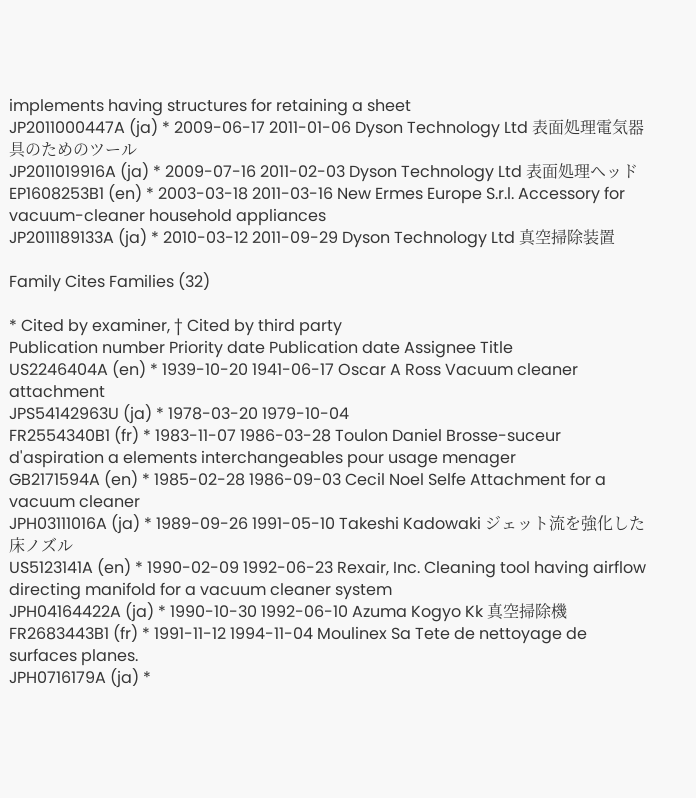implements having structures for retaining a sheet
JP2011000447A (ja) * 2009-06-17 2011-01-06 Dyson Technology Ltd 表面処理電気器具のためのツール
JP2011019916A (ja) * 2009-07-16 2011-02-03 Dyson Technology Ltd 表面処理ヘッド
EP1608253B1 (en) * 2003-03-18 2011-03-16 New Ermes Europe S.r.l. Accessory for vacuum-cleaner household appliances
JP2011189133A (ja) * 2010-03-12 2011-09-29 Dyson Technology Ltd 真空掃除装置

Family Cites Families (32)

* Cited by examiner, † Cited by third party
Publication number Priority date Publication date Assignee Title
US2246404A (en) * 1939-10-20 1941-06-17 Oscar A Ross Vacuum cleaner attachment
JPS54142963U (ja) * 1978-03-20 1979-10-04
FR2554340B1 (fr) * 1983-11-07 1986-03-28 Toulon Daniel Brosse-suceur d'aspiration a elements interchangeables pour usage menager
GB2171594A (en) * 1985-02-28 1986-09-03 Cecil Noel Selfe Attachment for a vacuum cleaner
JPH03111016A (ja) * 1989-09-26 1991-05-10 Takeshi Kadowaki ジェット流を強化した床ノズル
US5123141A (en) * 1990-02-09 1992-06-23 Rexair, Inc. Cleaning tool having airflow directing manifold for a vacuum cleaner system
JPH04164422A (ja) * 1990-10-30 1992-06-10 Azuma Kogyo Kk 真空掃除機
FR2683443B1 (fr) * 1991-11-12 1994-11-04 Moulinex Sa Tete de nettoyage de surfaces planes.
JPH0716179A (ja) *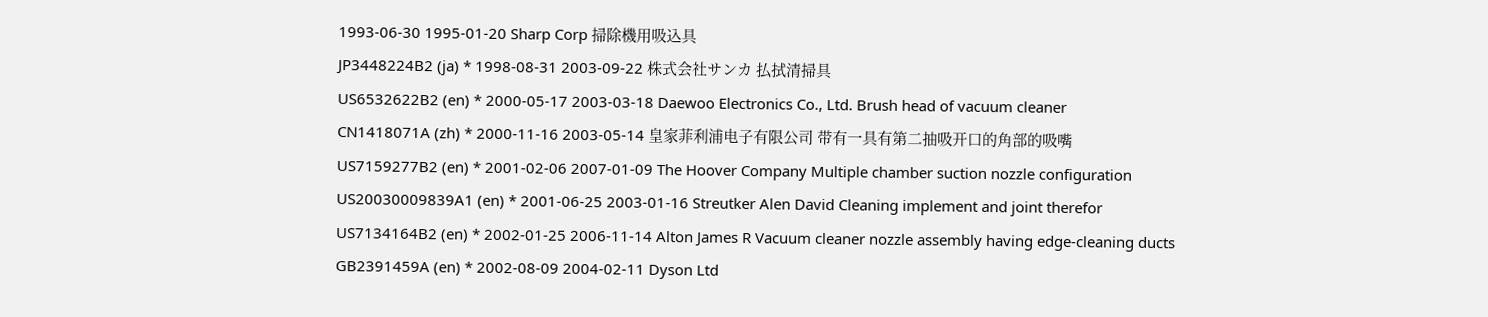1993-06-30 1995-01-20 Sharp Corp 掃除機用吸込具
JP3448224B2 (ja) * 1998-08-31 2003-09-22 株式会社サンカ 払拭清掃具
US6532622B2 (en) * 2000-05-17 2003-03-18 Daewoo Electronics Co., Ltd. Brush head of vacuum cleaner
CN1418071A (zh) * 2000-11-16 2003-05-14 皇家菲利浦电子有限公司 带有一具有第二抽吸开口的角部的吸嘴
US7159277B2 (en) * 2001-02-06 2007-01-09 The Hoover Company Multiple chamber suction nozzle configuration
US20030009839A1 (en) * 2001-06-25 2003-01-16 Streutker Alen David Cleaning implement and joint therefor
US7134164B2 (en) * 2002-01-25 2006-11-14 Alton James R Vacuum cleaner nozzle assembly having edge-cleaning ducts
GB2391459A (en) * 2002-08-09 2004-02-11 Dyson Ltd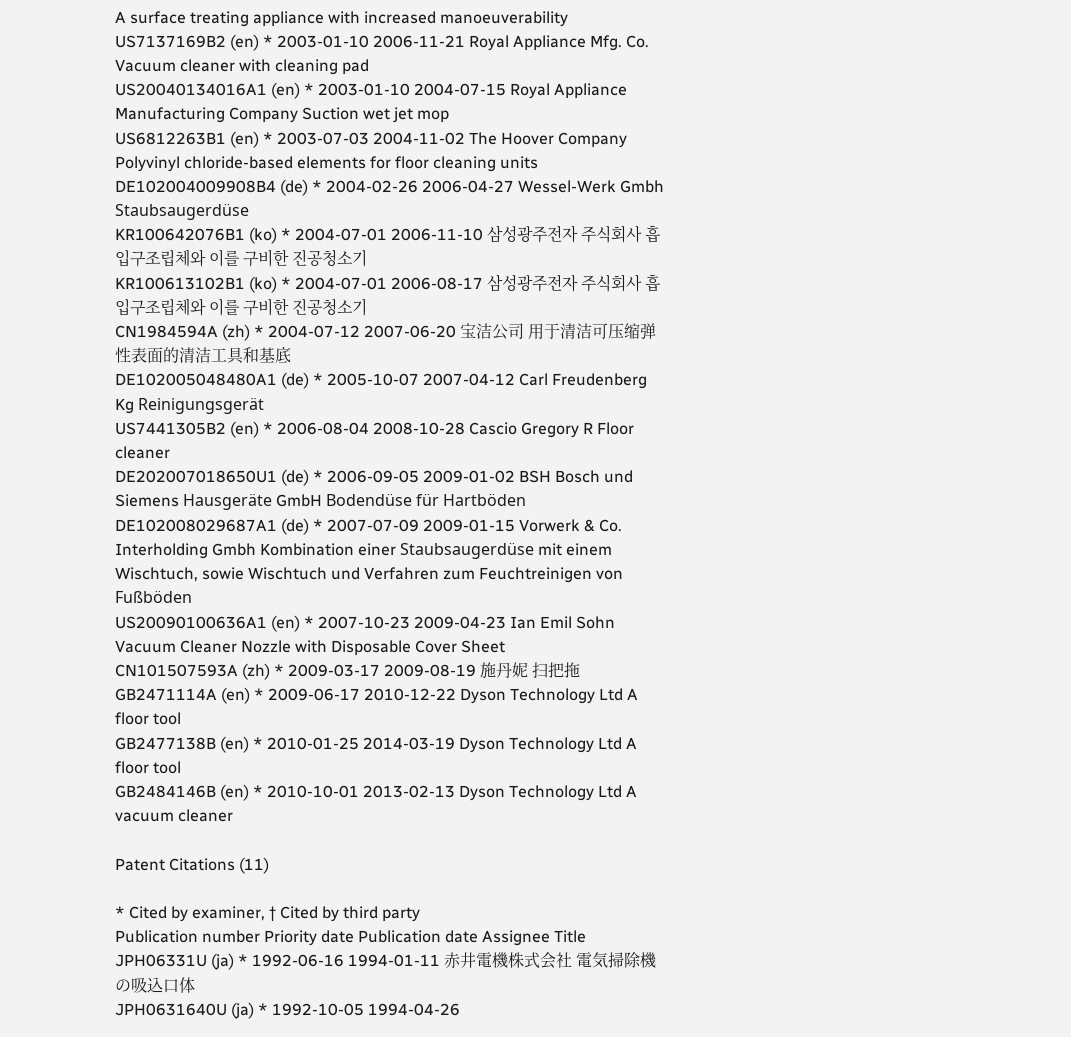A surface treating appliance with increased manoeuverability
US7137169B2 (en) * 2003-01-10 2006-11-21 Royal Appliance Mfg. Co. Vacuum cleaner with cleaning pad
US20040134016A1 (en) * 2003-01-10 2004-07-15 Royal Appliance Manufacturing Company Suction wet jet mop
US6812263B1 (en) * 2003-07-03 2004-11-02 The Hoover Company Polyvinyl chloride-based elements for floor cleaning units
DE102004009908B4 (de) * 2004-02-26 2006-04-27 Wessel-Werk Gmbh Staubsaugerdüse
KR100642076B1 (ko) * 2004-07-01 2006-11-10 삼성광주전자 주식회사 흡입구조립체와 이를 구비한 진공청소기
KR100613102B1 (ko) * 2004-07-01 2006-08-17 삼성광주전자 주식회사 흡입구조립체와 이를 구비한 진공청소기
CN1984594A (zh) * 2004-07-12 2007-06-20 宝洁公司 用于清洁可压缩弹性表面的清洁工具和基底
DE102005048480A1 (de) * 2005-10-07 2007-04-12 Carl Freudenberg Kg Reinigungsgerät
US7441305B2 (en) * 2006-08-04 2008-10-28 Cascio Gregory R Floor cleaner
DE202007018650U1 (de) * 2006-09-05 2009-01-02 BSH Bosch und Siemens Hausgeräte GmbH Bodendüse für Hartböden
DE102008029687A1 (de) * 2007-07-09 2009-01-15 Vorwerk & Co. Interholding Gmbh Kombination einer Staubsaugerdüse mit einem Wischtuch, sowie Wischtuch und Verfahren zum Feuchtreinigen von Fußböden
US20090100636A1 (en) * 2007-10-23 2009-04-23 Ian Emil Sohn Vacuum Cleaner Nozzle with Disposable Cover Sheet
CN101507593A (zh) * 2009-03-17 2009-08-19 施丹妮 扫把拖
GB2471114A (en) * 2009-06-17 2010-12-22 Dyson Technology Ltd A floor tool
GB2477138B (en) * 2010-01-25 2014-03-19 Dyson Technology Ltd A floor tool
GB2484146B (en) * 2010-10-01 2013-02-13 Dyson Technology Ltd A vacuum cleaner

Patent Citations (11)

* Cited by examiner, † Cited by third party
Publication number Priority date Publication date Assignee Title
JPH06331U (ja) * 1992-06-16 1994-01-11 赤井電機株式会社 電気掃除機の吸込口体
JPH0631640U (ja) * 1992-10-05 1994-04-26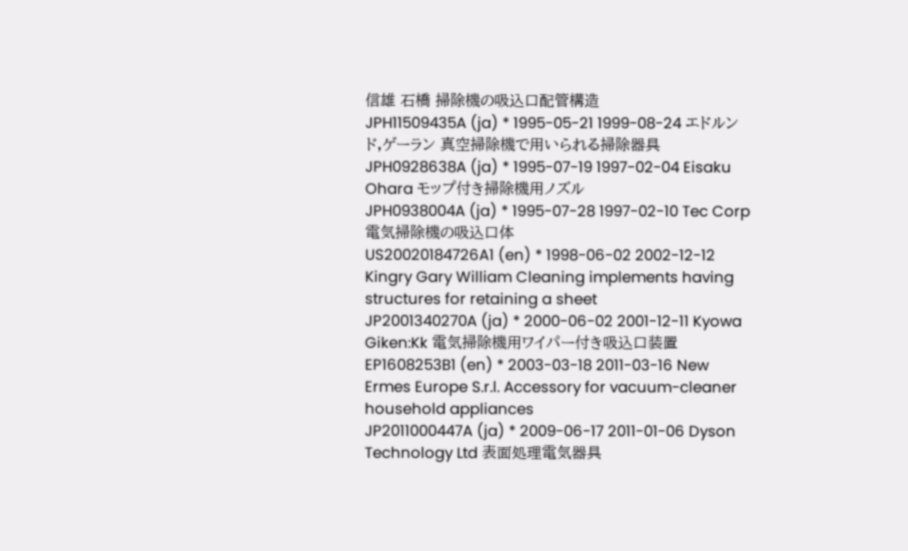信雄 石橋 掃除機の吸込口配管構造
JPH11509435A (ja) * 1995-05-21 1999-08-24 エドルンド,ゲーラン 真空掃除機で用いられる掃除器具
JPH0928638A (ja) * 1995-07-19 1997-02-04 Eisaku Ohara モップ付き掃除機用ノズル
JPH0938004A (ja) * 1995-07-28 1997-02-10 Tec Corp 電気掃除機の吸込口体
US20020184726A1 (en) * 1998-06-02 2002-12-12 Kingry Gary William Cleaning implements having structures for retaining a sheet
JP2001340270A (ja) * 2000-06-02 2001-12-11 Kyowa Giken:Kk 電気掃除機用ワイパー付き吸込口装置
EP1608253B1 (en) * 2003-03-18 2011-03-16 New Ermes Europe S.r.l. Accessory for vacuum-cleaner household appliances
JP2011000447A (ja) * 2009-06-17 2011-01-06 Dyson Technology Ltd 表面処理電気器具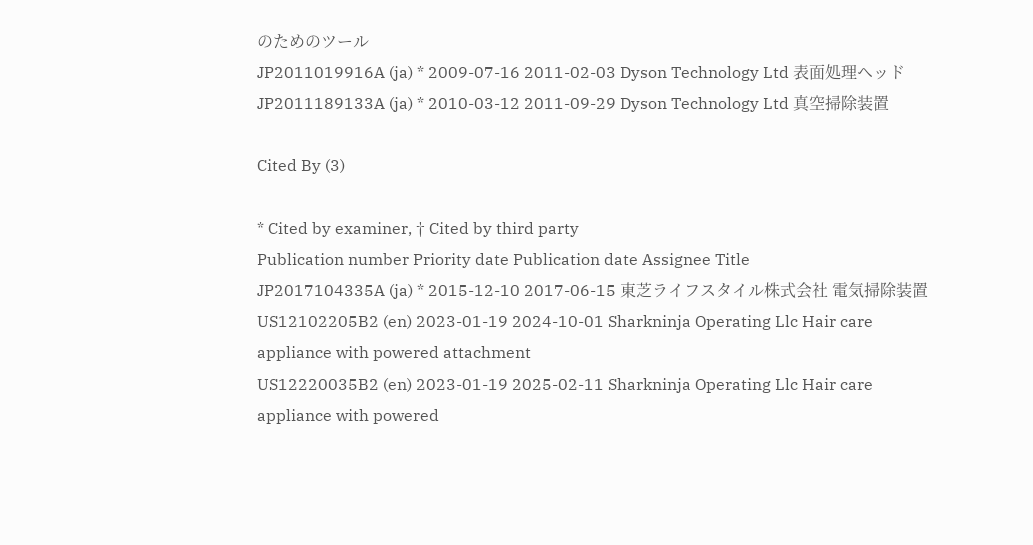のためのツール
JP2011019916A (ja) * 2009-07-16 2011-02-03 Dyson Technology Ltd 表面処理ヘッド
JP2011189133A (ja) * 2010-03-12 2011-09-29 Dyson Technology Ltd 真空掃除装置

Cited By (3)

* Cited by examiner, † Cited by third party
Publication number Priority date Publication date Assignee Title
JP2017104335A (ja) * 2015-12-10 2017-06-15 東芝ライフスタイル株式会社 電気掃除装置
US12102205B2 (en) 2023-01-19 2024-10-01 Sharkninja Operating Llc Hair care appliance with powered attachment
US12220035B2 (en) 2023-01-19 2025-02-11 Sharkninja Operating Llc Hair care appliance with powered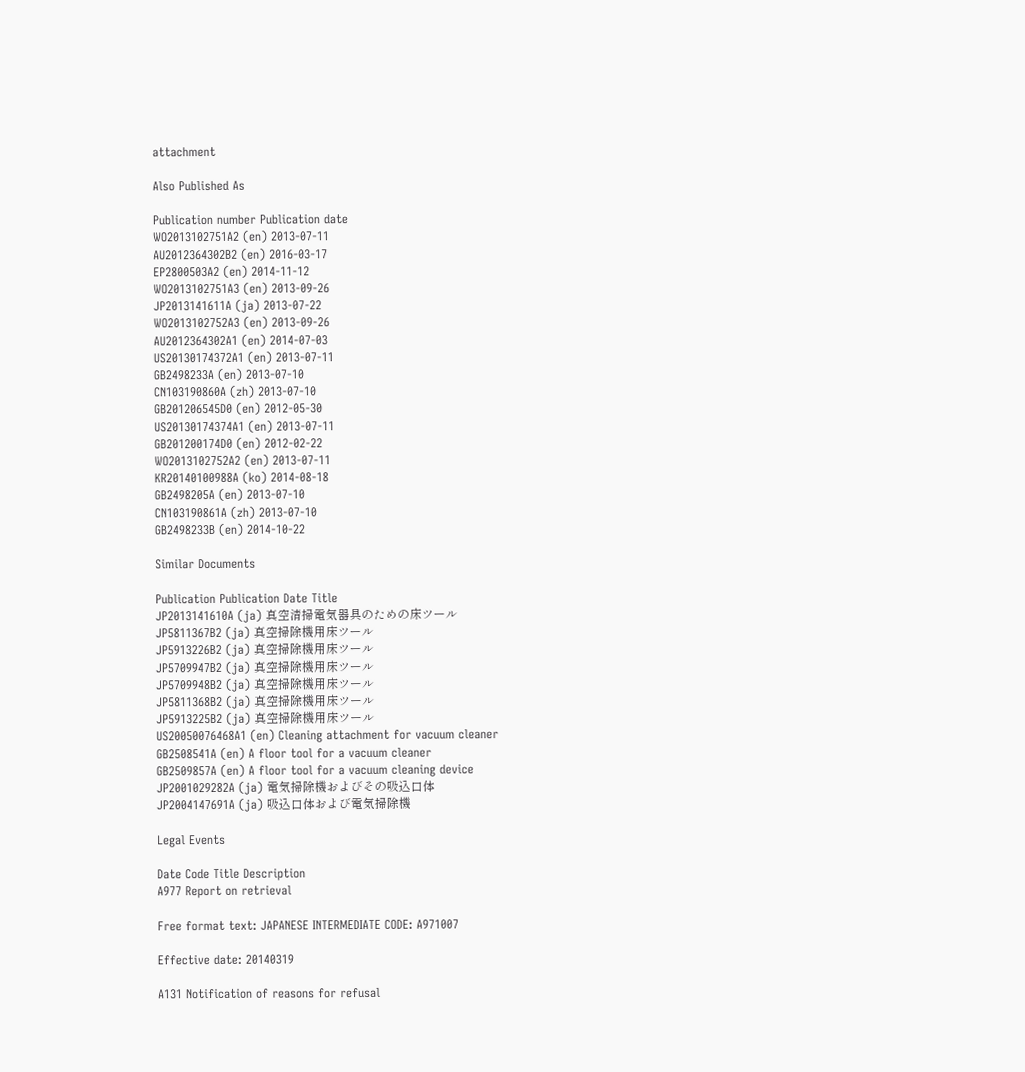attachment

Also Published As

Publication number Publication date
WO2013102751A2 (en) 2013-07-11
AU2012364302B2 (en) 2016-03-17
EP2800503A2 (en) 2014-11-12
WO2013102751A3 (en) 2013-09-26
JP2013141611A (ja) 2013-07-22
WO2013102752A3 (en) 2013-09-26
AU2012364302A1 (en) 2014-07-03
US20130174372A1 (en) 2013-07-11
GB2498233A (en) 2013-07-10
CN103190860A (zh) 2013-07-10
GB201206545D0 (en) 2012-05-30
US20130174374A1 (en) 2013-07-11
GB201200174D0 (en) 2012-02-22
WO2013102752A2 (en) 2013-07-11
KR20140100988A (ko) 2014-08-18
GB2498205A (en) 2013-07-10
CN103190861A (zh) 2013-07-10
GB2498233B (en) 2014-10-22

Similar Documents

Publication Publication Date Title
JP2013141610A (ja) 真空清掃電気器具のための床ツール
JP5811367B2 (ja) 真空掃除機用床ツール
JP5913226B2 (ja) 真空掃除機用床ツール
JP5709947B2 (ja) 真空掃除機用床ツール
JP5709948B2 (ja) 真空掃除機用床ツール
JP5811368B2 (ja) 真空掃除機用床ツール
JP5913225B2 (ja) 真空掃除機用床ツール
US20050076468A1 (en) Cleaning attachment for vacuum cleaner
GB2508541A (en) A floor tool for a vacuum cleaner
GB2509857A (en) A floor tool for a vacuum cleaning device
JP2001029282A (ja) 電気掃除機およびその吸込口体
JP2004147691A (ja) 吸込口体および電気掃除機

Legal Events

Date Code Title Description
A977 Report on retrieval

Free format text: JAPANESE INTERMEDIATE CODE: A971007

Effective date: 20140319

A131 Notification of reasons for refusal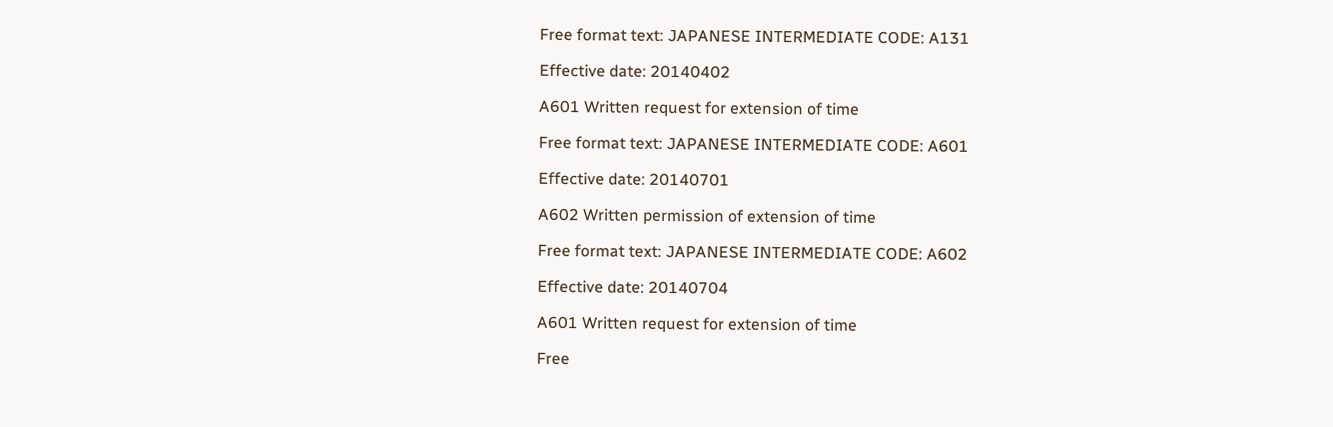Free format text: JAPANESE INTERMEDIATE CODE: A131

Effective date: 20140402

A601 Written request for extension of time

Free format text: JAPANESE INTERMEDIATE CODE: A601

Effective date: 20140701

A602 Written permission of extension of time

Free format text: JAPANESE INTERMEDIATE CODE: A602

Effective date: 20140704

A601 Written request for extension of time

Free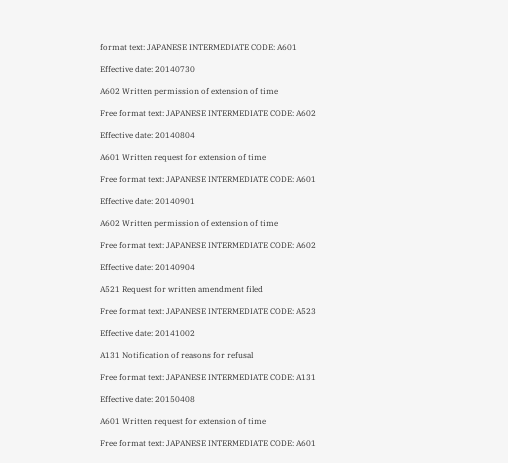format text: JAPANESE INTERMEDIATE CODE: A601

Effective date: 20140730

A602 Written permission of extension of time

Free format text: JAPANESE INTERMEDIATE CODE: A602

Effective date: 20140804

A601 Written request for extension of time

Free format text: JAPANESE INTERMEDIATE CODE: A601

Effective date: 20140901

A602 Written permission of extension of time

Free format text: JAPANESE INTERMEDIATE CODE: A602

Effective date: 20140904

A521 Request for written amendment filed

Free format text: JAPANESE INTERMEDIATE CODE: A523

Effective date: 20141002

A131 Notification of reasons for refusal

Free format text: JAPANESE INTERMEDIATE CODE: A131

Effective date: 20150408

A601 Written request for extension of time

Free format text: JAPANESE INTERMEDIATE CODE: A601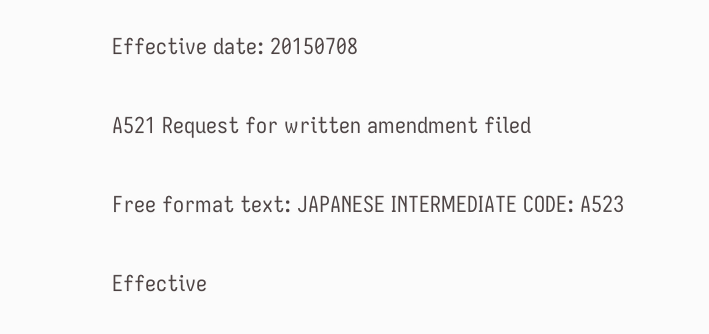Effective date: 20150708

A521 Request for written amendment filed

Free format text: JAPANESE INTERMEDIATE CODE: A523

Effective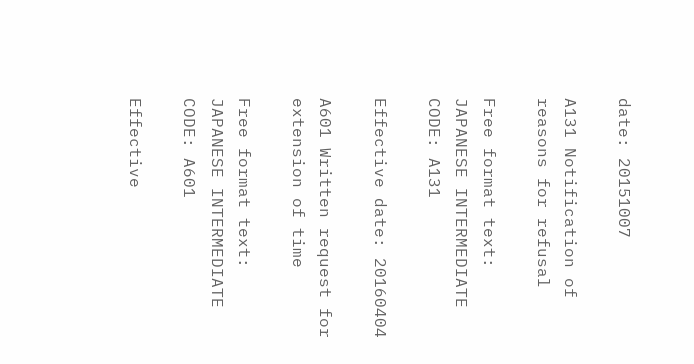date: 20151007

A131 Notification of reasons for refusal

Free format text: JAPANESE INTERMEDIATE CODE: A131

Effective date: 20160404

A601 Written request for extension of time

Free format text: JAPANESE INTERMEDIATE CODE: A601

Effective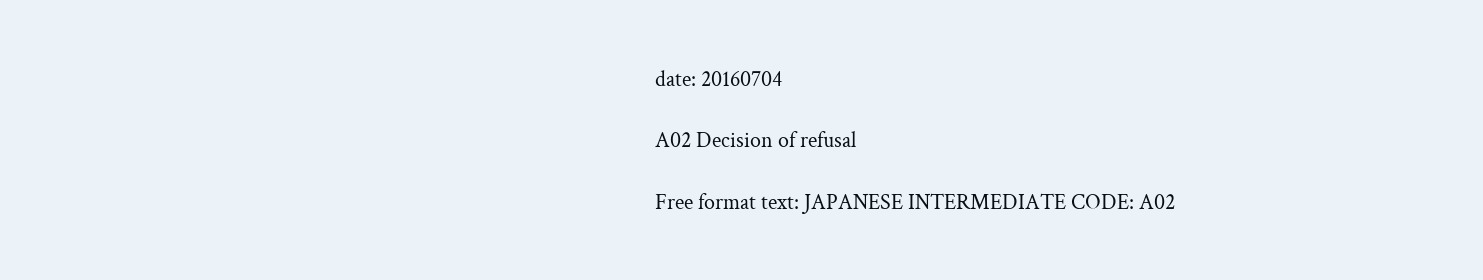date: 20160704

A02 Decision of refusal

Free format text: JAPANESE INTERMEDIATE CODE: A02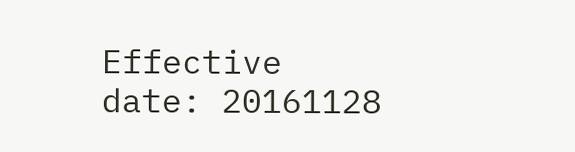Effective date: 20161128